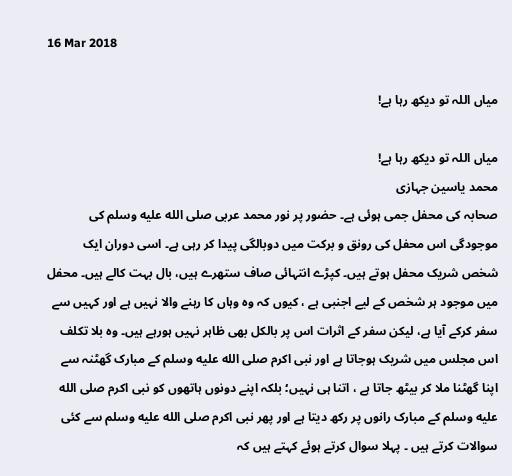16 Mar 2018

میاں اللہ تو دیکھ رہا ہے!

میاں اللہ تو دیکھ رہا ہے!
محمد یاسین جہازی
صحابہ کی محفل جمی ہوئی ہے۔ حضور پر نور محمد عربی صلى الله عليه وسلم کی موجودگی اس محفل کی رونق و برکت میں دوبالگی پیدا کر رہی ہے۔ اسی دوران ایک شخص شریک محفل ہوتے ہیں۔ کپڑے انتہائی صاف ستھرے ہیں، بال بہت کالے ہیں۔ محفل میں موجود ہر شخص کے لیے اجنبی ہے ، کیوں کہ وہ وہاں کا رہنے والا نہیں ہے اور کہیں سے سفر کرکے آیا ہے، لیکن سفر کے اثرات اس پر بالکل بھی ظاہر نہیں ہورہے ہیں۔ وہ بلا تکلف اس مجلس میں شریک ہوجاتا ہے اور نبی اکرم صلى الله عليه وسلم کے مبارک گھٹنہ سے اپنا گھٹنا ملا کر بیٹھ جاتا ہے ، اتنا ہی نہیں؛ بلکہ اپنے دونوں ہاتھوں کو نبی اکرم صلى الله عليه وسلم کے مبارک رانوں پر رکھ دیتا ہے اور پھر نبی اکرم صلى الله عليه وسلم سے کئی سوالات کرتے ہیں ۔ پہلا سوال کرتے ہوئے کہتے ہیں کہ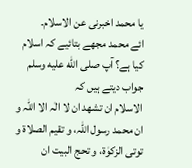یا محمد اخبرنی عن الاسلام۔
ائے محمد مجھے بتائیے کہ اسلام کیا ہے؟ آپ صلى الله عليه وسلم جواب دیتے ہیں کہ
الاسلام ان تشھد ان لا الٰہ الا اللہ و ان محمد رسول اللہ، و تقیم الصلاۃ و توتی الزکوٰۃ، و تحج البیت ان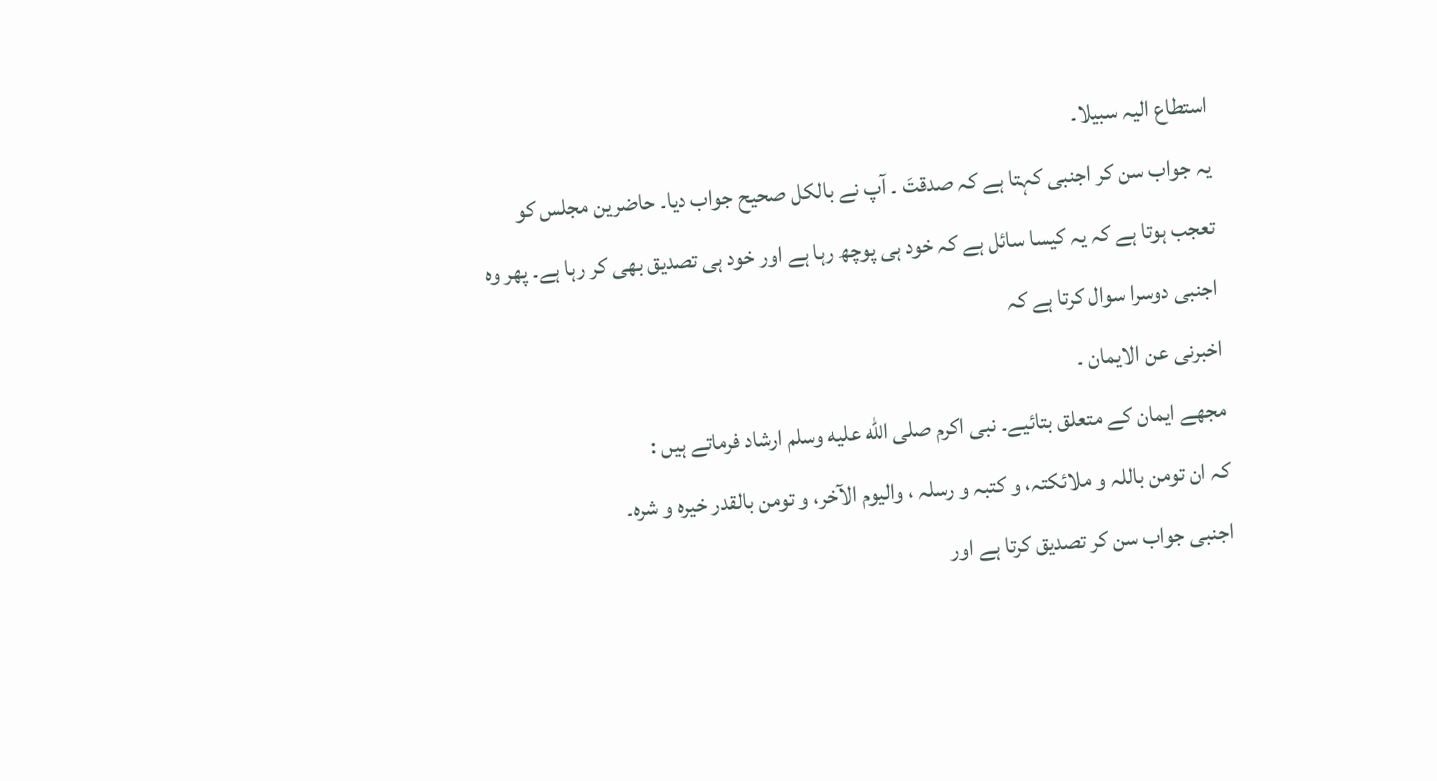استطاع الیہ سبیلا۔
یہ جواب سن کر اجنبی کہتا ہے کہ صدقتَ ۔ آپ نے بالکل صحیح جواب دیا۔ حاضرین مجلس کو تعجب ہوتا ہے کہ یہ کیسا سائل ہے کہ خود ہی پوچھ رہا ہے اور خود ہی تصدیق بھی کر رہا ہے۔ پھر وہ اجنبی دوسرا سوال کرتا ہے کہ
اخبرنی عن الایمان ۔
مجھے ایمان کے متعلق بتائیے۔ نبی اکرم صلى الله عليه وسلم ارشاد فرماتے ہیں :
کہ ان تومن باللہ و ملائکتہ، و کتبہ و رسلہ ، والیوم الآخر، و تومن بالقدر خیرہ و شرہ۔
اجنبی جواب سن کر تصدیق کرتا ہے اور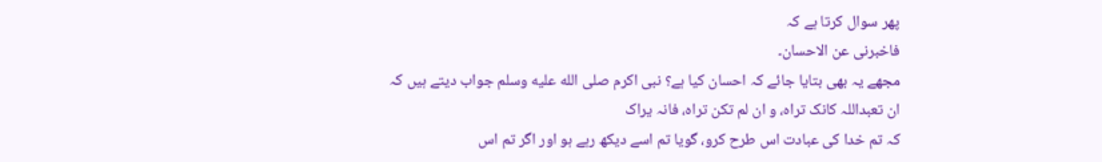پھر سوال کرتا ہے کہ
فاخبرنی عن الاحسان۔
مجھے یہ بھی بتایا جائے کہ احسان کیا ہے؟ نبی اکرم صلى الله عليه وسلم جواب دیتے ہیں کہ
ان تعبداللہ کانک تراہ، و ان لم تکن تراہ، فانہ یراک
کہ تم خدا کی عبادت اس طرح کرو، گویا تم اسے دیکھ رہے ہو اور اگر تم اس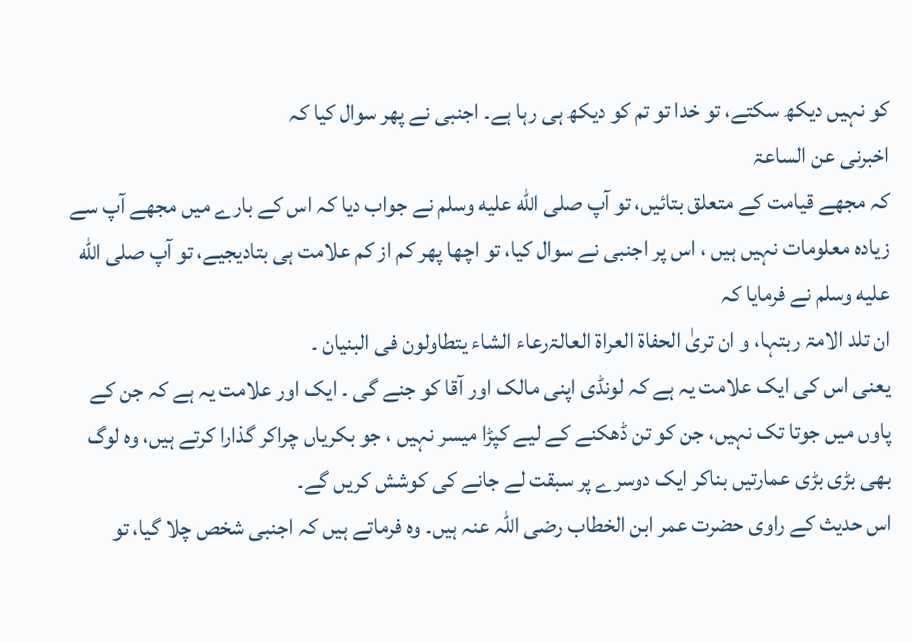کو نہیں دیکھ سکتے، تو خدا تو تم کو دیکھ ہی رہا ہے۔ اجنبی نے پھر سوال کیا کہ
اخبرنی عن الساعۃ
کہ مجھے قیامت کے متعلق بتائیں، تو آپ صلى الله عليه وسلم نے جواب دیا کہ اس کے بارے میں مجھے آپ سے زیادہ معلومات نہیں ہیں ، اس پر اجنبی نے سوال کیا، تو اچھا پھر کم از کم علامت ہی بتادیجیے، تو آپ صلى الله عليه وسلم نے فرمایا کہ
ان تلد الامۃ ربتہا، و ان تریٰ الحفاۃ العراۃ العالۃرعاء الشاء یتطاولون فی البنیان ۔
یعنی اس کی ایک علامت یہ ہے کہ لونڈی اپنی مالک اور آقا کو جنے گی ۔ ایک اور علامت یہ ہے کہ جن کے پاوں میں جوتا تک نہیں، جن کو تن ڈھکنے کے لیے کپڑا میسر نہیں ، جو بکریاں چراکر گذارا کرتے ہیں، وہ لوگ بھی بڑی بڑی عمارتیں بناکر ایک دوسرے پر سبقت لے جانے کی کوشش کریں گے۔
اس حدیث کے راوی حضرت عمر ابن الخطاب رضی اللہ عنہ ہیں۔ وہ فرماتے ہیں کہ اجنبی شخص چلا گیا، تو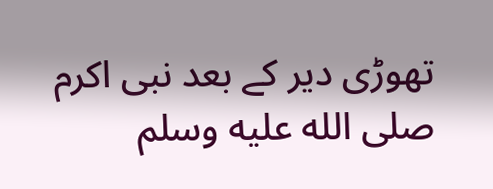تھوڑی دیر کے بعد نبی اکرم صلى الله عليه وسلم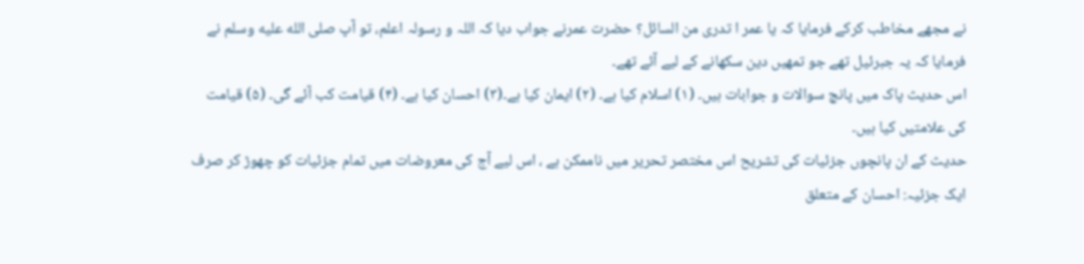نے مجھے مخاطب کرکے فرمایا کہ یا عمر ا تدری من السائل؟ حضرت عمرنے جواب دیا کہ اللہ و رسولہ اعلم، تو آپ صلى الله عليه وسلم نے فرمایا کہ یہ جبرئیل تھے جو تمھیں دین سکھانے کے لیے آئے تھے۔
اس حدیث پاک میں پانچ سوالات و جوابات ہیں۔ (۱) اسلام کیا ہے۔ (۲) ایمان کیا ہے۔(۳) احسان کیا ہے۔ (۴) قیامت کب آئے گی۔ (۵) قیامت کی علامتیں کیا ہیں۔
حدیث کے ان پانچوں جزئیات کی تشریح اس مختصر تحریر میں ناممکن ہے ، اس لیے آج کی معروضات میں تمام جزئیات کو چھوڑ کر صرف ایک جزئیہ: احسان کے متعلق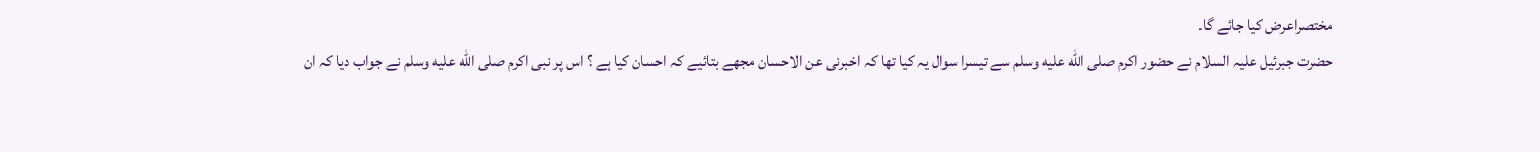مختصراعرض کیا جائے گا۔
حضرت جبرئیل علیہ السلام نے حضور اکرم صلى الله عليه وسلم سے تیسرا سوال یہ کیا تھا کہ اخبرنی عن الاحسان مجھے بتائیے کہ احسان کیا ہے ؟ اس پر نبی اکرم صلى الله عليه وسلم نے جواب دیا کہ ان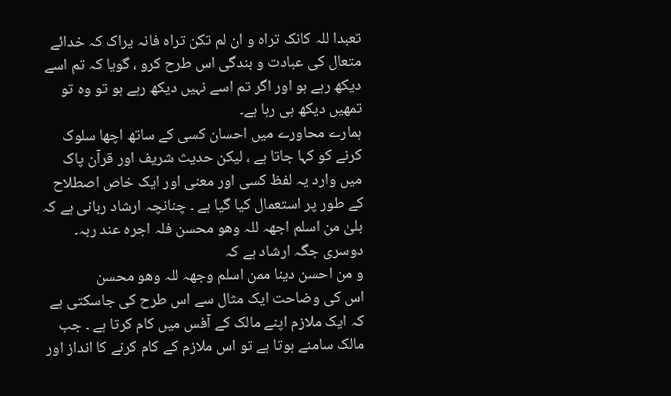تعبدا للہ کانک تراہ و ان لم تکن تراہ فانہ یراک کہ خدائے متعال کی عبادت و بندگی اس طرح کرو ، گویا کہ تم اسے دیکھ رہے ہو اور اگر تم اسے نہیں دیکھ رہے ہو تو وہ تو تمھیں دیکھ ہی رہا ہے۔
ہمارے محاورے میں احسان کسی کے ساتھ اچھا سلوک کرنے کو کہا جاتا ہے ، لیکن حدیث شریف اور قرآن پاک میں وارد یہ لفظ کسی اور معنی اور ایک خاص اصطلاح کے طور پر استعمال کیا گیا ہے ۔ چنانچہ ارشاد ربانی ہے کہ
بلیٰ من اسلم اجھہ للہ وھو محسن فلہ اجرہ عند ربہ۔
دوسری جگہ ارشاد ہے کہ
و من احسن دینا ممن اسلم وجھہ للہ وھو محسن
اس کی وضاحت ایک مثال سے اس طرح کی جاسکتی ہے کہ ایک ملازم اپنے مالک کے آفس میں کام کرتا ہے ۔ جب مالک سامنے ہوتا ہے تو اس ملازم کے کام کرنے کا انداز اور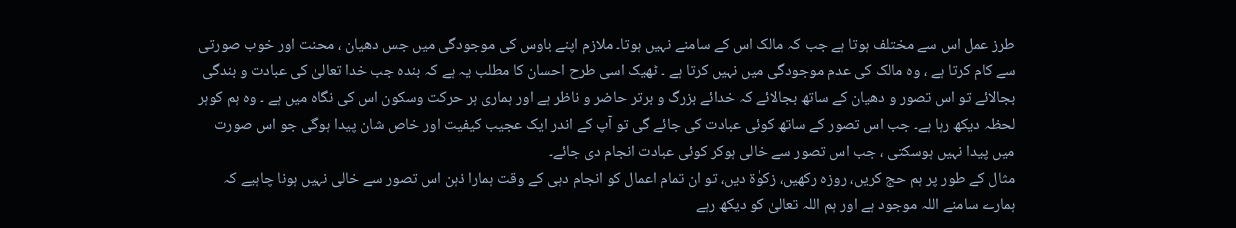طرز عمل اس سے مختلف ہوتا ہے جب کہ مالک اس کے سامنے نہیں ہوتا۔ ملازم اپنے باوس کی موجودگی میں جس دھیان ، محنت اور خوب صورتی سے کام کرتا ہے ، وہ مالک کی عدم موجودگی میں نہیں کرتا ہے ۔ ٹھیک اسی طرح احسان کا مطلب یہ ہے کہ بندہ جب خدا تعالیٰ کی عبادت و بندگی بجالائے تو اس تصور و دھیان کے ساتھ بجالائے کہ خدائے بزرگ و برتر حاضر و ناظر ہے اور ہماری ہر حرکت وسکون اس کی نگاہ میں ہے ۔ وہ ہم کوہر لحظہ دیکھ رہا ہے۔ جب اس تصور کے ساتھ کوئی عبادت کی جائے گی تو آپ کے اندر ایک عجیب کیفیت اور خاص شان پیدا ہوگی جو اس صورت میں پیدا نہیں ہوسکتی ، جب اس تصور سے خالی ہوکر کوئی عبادت انجام دی جائے۔
مثال کے طور پر ہم حج کریں، روزہ رکھیں، زکوٰۃ دیں، تو ان تمام اعمال کو انجام دہی کے وقت ہمارا ذہن اس تصور سے خالی نہیں ہونا چاہیے کہ ہمارے سامنے اللہ موجود ہے اور ہم اللہ تعالیٰ کو دیکھ رہے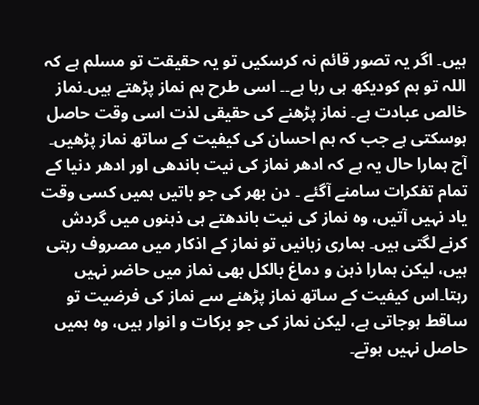ہیں۔ اگر یہ تصور قائم نہ کرسکیں تو یہ حقیقت تو مسلم ہے کہ اللہ تو ہم کودیکھ ہی رہا ہے۔۔ اسی طرح ہم نماز پڑھتے ہیں۔نماز خالص عبادت ہے۔ نماز پڑھنے کی حقیقی لذت اسی وقت حاصل ہوسکتی ہے جب کہ ہم احسان کی کیفیت کے ساتھ نماز پڑھیں۔ آج ہمارا حال یہ ہے کہ ادھر نماز کی نیت باندھی اور ادھر دنیا کے تمام تفکرات سامنے آگئے ۔ دن بھر کی جو باتیں ہمیں کسی وقت یاد نہیں آتیں، وہ نماز کی نیت باندھتے ہی ذہنوں میں گردش کرنے لگتی ہیں۔ ہماری زبانیں تو نماز کے اذکار میں مصروف رہتی ہیں، لیکن ہمارا ذہن و دماغ بالکل بھی نماز میں حاضر نہیں رہتا۔اس کیفیت کے ساتھ نماز پڑھنے سے نماز کی فرضیت تو ساقط ہوجاتی ہے، لیکن نماز کی جو برکات و انوار ہیں، وہ ہمیں حاصل نہیں ہوتے۔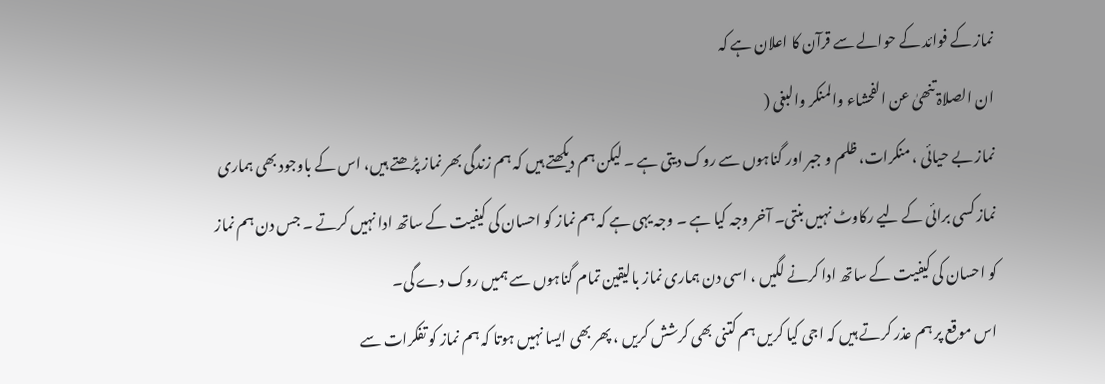نماز کے فوائد کے حوالے سے قرآن کا اعلان ہے کہ
ان الصلاۃ تنھیٰ عن الفحشاء والمنکر والبغی (
نماز بے حیائی ، منکرات، ظلم و جبر اور گناہوں سے روک دیتی ہے ۔ لیکن ہم دیکھتے ہیں کہ ہم زندگی بھر نماز پڑھتے ہیں، اس کے باوجود بھی ہماری نماز کسی برائی کے لیے رکاوٹ نہیں بنتی۔ آخر وجہ کیا ہے ۔ وجہ یہی ہے کہ ہم نماز کو احسان کی کیفیت کے ساتھ ادا نہیں کرتے ۔ جس دن ہم نماز کو احسان کی کیفیت کے ساتھ ادا کرنے لگیں ، اسی دن ہماری نماز بالیقین تمام گناہوں سے ہمیں روک دے گی۔
اس موقع پر ہم عذر کرتے ہیں کہ اجی کیا کریں ہم کتنی بھی کرشش کریں ، پھر بھی ایسا نہیں ہوتا کہ ہم نماز کو تفکرات سے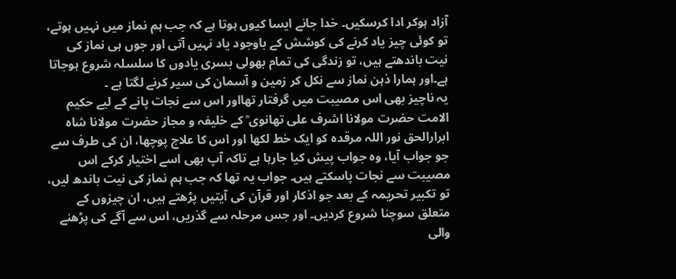آزاد ہوکر ادا کرسکیں۔ خدا جانے ایسا کیوں ہوتا ہے کہ جب ہم نماز میں نہیں ہوتے، تو کوئی چیز یاد کرنے کی کوشش کے باوجود یاد نہیں آتی اور جوں ہی نماز کی نیت باندھتے ہیں، تو زندگی کی تمام بھولی بسری یادوں کا سلسلہ شروع ہوجاتا ہے۔اور ہمارا ذہن نماز سے نکل کر زمین و آسمان کی سیر کرنے لگتا ہے ۔
یہ ناچیز بھی اس مصیبت میں گرفتار تھااور اس سے نجات پانے کے لیے حکیم الامت حضرت مولانا اشرف علی تھانوی ؒ کے خلیفہ و مجاز حضرت مولانا شاہ ابرارالحق نور اللہ مرقدہ کو ایک خط لکھا اور اس کا علاج پوچھا، ان کی طرف سے جو جواب آیا، وہ جواب پیش کیا جارہا ہے تاکہ آپ بھی اسے اختیار کرکے اس مصیبت سے نجات پاسکتے ہیں۔ جواب یہ تھا کہ جب ہم نماز کی نیت باندھ لیں، تو تکبیر تحریمہ کے بعد جو اذکار اور قرآن کی آیتیں پڑھتے ہیں، ان چیزوں کے متعلق سوچنا شروع کردیں۔ اور جس مرحلہ سے گذریں، اس سے آگے کی پڑھنے والی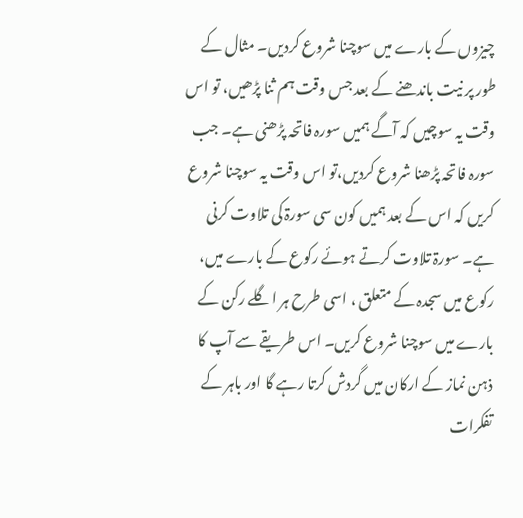چیزوں کے بارے میں سوچنا شروع کردیں۔ مثال کے طور پر نیت باندھنے کے بعد جس وقت ہم ثنا پڑھیں، تو اس وقت یہ سوچیں کہ آگے ہمیں سورہ فاتحہ پڑھنی ہے۔ جب سورہ فاتحہ پڑھنا شروع کردیں،تو اس وقت یہ سوچنا شروع کریں کہ اس کے بعد ہمیں کون سی سورۃ کی تلاوت کرنی ہے۔ سورۃ تلاوت کرتے ہوئے رکوع کے بارے میں، رکوع میں سجدہ کے متعلق ، اسی طرح ہر اگلے رکن کے بارے میں سوچنا شروع کریں۔ اس طریقے سے آپ کا ذہن نماز کے ارکان میں گردش کرتا رہے گا اور باہر کے تفکرات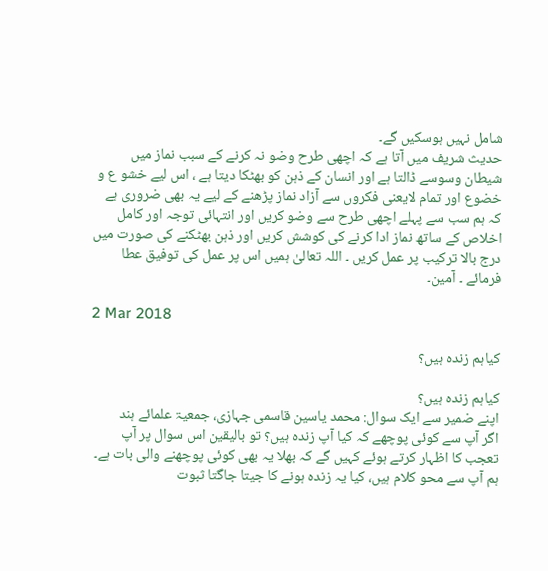شامل نہیں ہوسکیں گے۔
حدیث شریف میں آتا ہے کہ اچھی طرح وضو نہ کرنے کے سبب نماز میں شیطان وسوسے ڈالتا ہے اور انسان کے ذہن کو بھٹکا دیتا ہے ، اس لیے خشو ع و خضوع اور تمام لایعنی فکروں سے آزاد نماز پڑھنے کے لیے یہ بھی ضروری ہے کہ ہم سب سے پہلے اچھی طرح سے وضو کریں اور انتہائی توجہ اور کامل اخلاص کے ساتھ نماز ادا کرنے کی کوشش کریں اور ذہن بھٹکنے کی صورت میں درج بالا ترکیب پر عمل کریں ۔ اللہ تعالیٰ ہمیں اس پر عمل کی توفیق عطا فرمائے ۔ آمین۔

2 Mar 2018

کیاہم زندہ ہیں؟

کیاہم زندہ ہیں؟
اپنے ضمیر سے ایک سوال: محمد یاسین قاسمی جہازی، جمعیۃ علمائے ہند
اگر آپ سے کوئی پوچھے کہ کیا آپ زندہ ہیں؟ تو بالیقین اس سوال پر آپ تعجب کا اظہار کرتے ہوئے کہیں گے کہ بھلا یہ بھی کوئی پوچھنے والی بات ہے۔ ہم آپ سے محو کلام ہیں، کیا یہ زندہ ہونے کا جیتا جاگتا ثبوت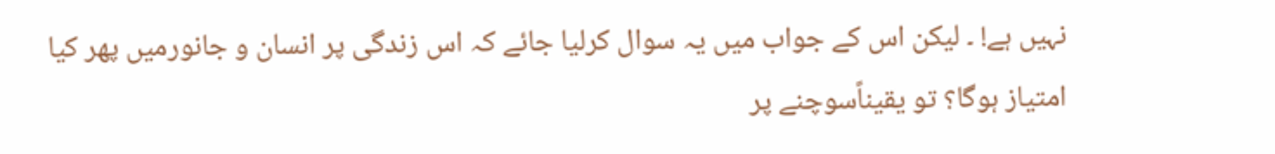نہیں ہے! ۔ لیکن اس کے جواب میں یہ سوال کرلیا جائے کہ اس زندگی پر انسان و جانورمیں پھر کیا امتیاز ہوگا؟ تو یقیناًسوچنے پر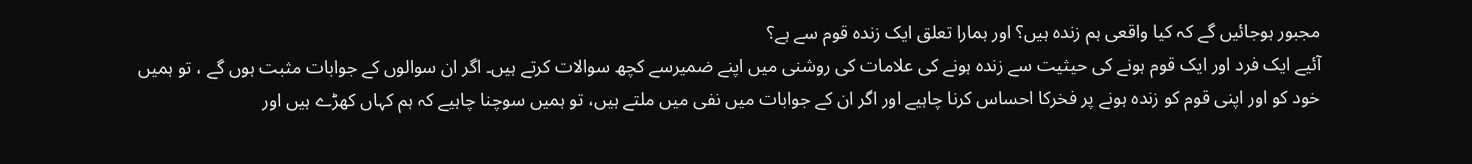مجبور ہوجائیں گے کہ کیا واقعی ہم زندہ ہیں؟ اور ہمارا تعلق ایک زندہ قوم سے ہے؟
آئیے ایک فرد اور ایک قوم ہونے کی حیثیت سے زندہ ہونے کی علامات کی روشنی میں اپنے ضمیرسے کچھ سوالات کرتے ہیں۔ اگر ان سوالوں کے جوابات مثبت ہوں گے ، تو ہمیں خود کو اور اپنی قوم کو زندہ ہونے پر فخرکا احساس کرنا چاہیے اور اگر ان کے جوابات میں نفی میں ملتے ہیں، تو ہمیں سوچنا چاہیے کہ ہم کہاں کھڑے ہیں اور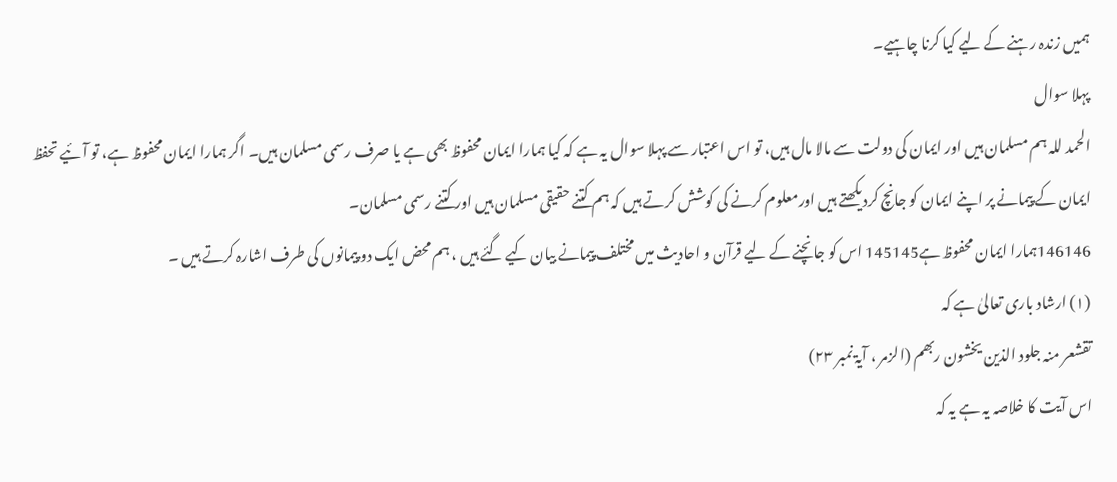ہمیں زندہ رہنے کے لیے کیا کرنا چاہیے۔
پہلا سوال
الحمد للہ ہم مسلمان ہیں اور ایمان کی دولت سے مالا مال ہیں، تو اس اعتبار سے پہلا سوال یہ ہے کہ کیا ہمارا ایمان محفوظ بھی ہے یا صرف رسمی مسلمان ہیں۔ اگر ہمارا ایمان محفوظ ہے، تو آئیے تحفظ ایمان کے پیمانے پر اپنے ایمان کو جانچ کردیکھتے ہیں اورمعلوم کرنے کی کوشش کرتے ہیں کہ ہم کتنے حقیقی مسلمان ہیں اور کتنے رسمی مسلمان۔
146146ہمارا ایمان محفوظ ہے145145 اس کو جانچنے کے لیے قرآن و احادیث میں مختلف پیمانے بیان کیے گئے ہیں ، ہم محض ایک دو پیمانوں کی طرف اشارہ کرتے ہیں ۔
(۱) ارشاد باری تعالیٰ ہے کہ
تقشعر منہ جلود الذین یخشون ربھم (الزمر ، آیۃ نمبر ۲۳)
اس آیت کا خلاصہ یہ ہے یہ کہ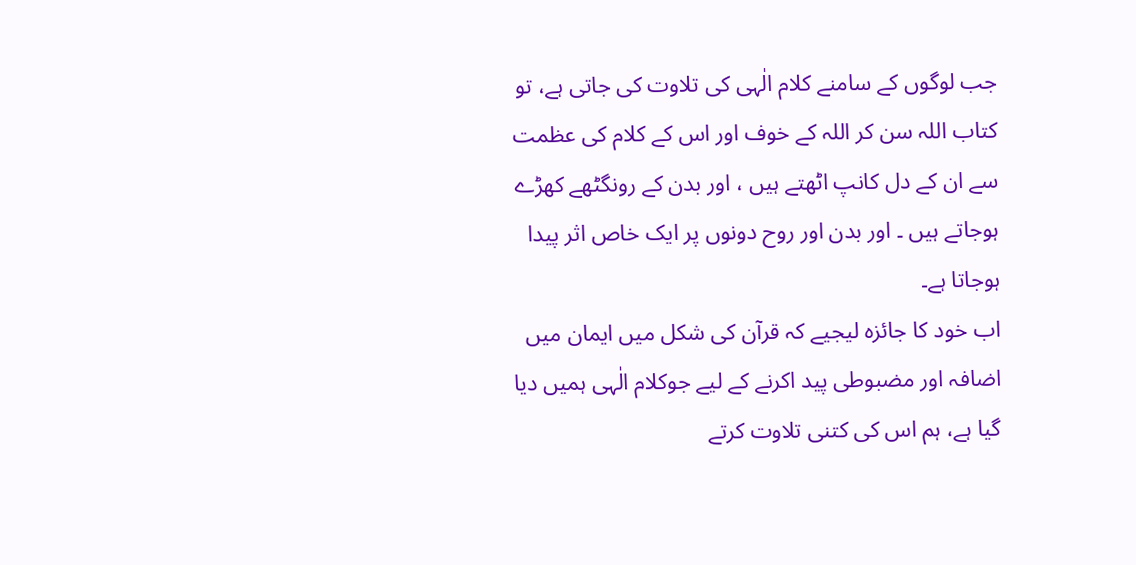جب لوگوں کے سامنے کلام الٰہی کی تلاوت کی جاتی ہے، تو کتاب اللہ سن کر اللہ کے خوف اور اس کے کلام کی عظمت سے ان کے دل کانپ اٹھتے ہیں ، اور بدن کے رونگٹھے کھڑے ہوجاتے ہیں ۔ اور بدن اور روح دونوں پر ایک خاص اثر پیدا ہوجاتا ہے۔
اب خود کا جائزہ لیجیے کہ قرآن کی شکل میں ایمان میں اضافہ اور مضبوطی پید اکرنے کے لیے جوکلام الٰہی ہمیں دیا گیا ہے، ہم اس کی کتنی تلاوت کرتے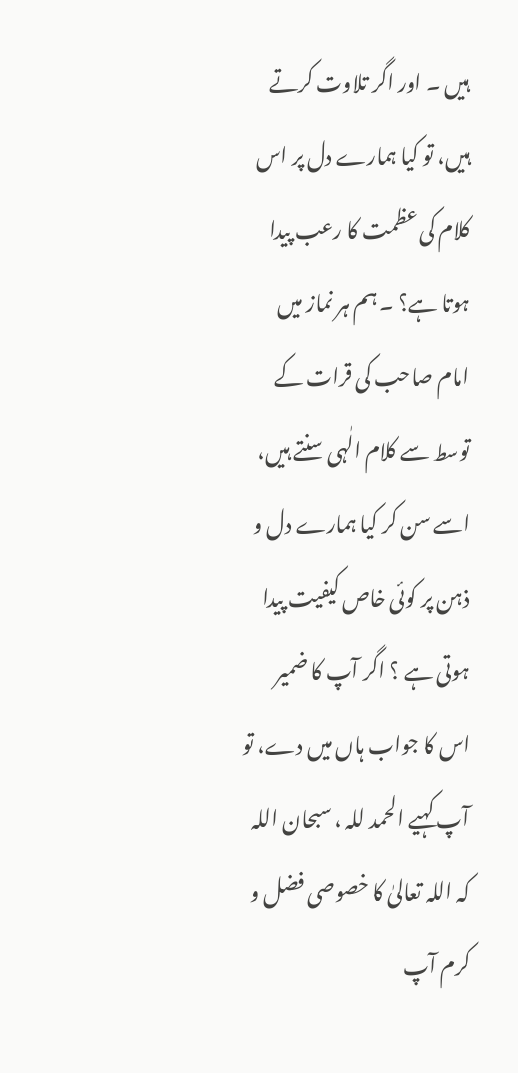ہیں ۔ اور اگر تلاوت کرتے ہیں، تو کیا ہمارے دل پر اس کلام کی عظمت کا رعب پیدا ہوتا ہے؟ ۔ ہم ہر نماز میں امام صاحب کی قرات کے توسط سے کلام الٰہی سنتے ہیں، اسے سن کر کیا ہمارے دل و ذہن پر کوئی خاص کیفیت پیدا ہوتی ہے ؟ اگر آپ کا ضمیر اس کا جواب ہاں میں دے، تو آپ کہیے الحمد للہ ، سبحان اللہ کہ اللہ تعالیٰ کا خصوصی فضل و کرم آپ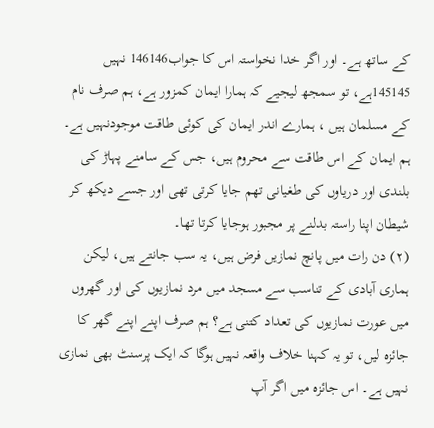کے ساتھ ہے۔ اور اگر خدا نخواستہ اس کا جواب146146 نہیں 145145ہے، تو سمجھ لیجیے کہ ہمارا ایمان کمزور ہے، ہم صرف نام کے مسلمان ہیں ، ہمارے اندر ایمان کی کوئی طاقت موجودنہیں ہے۔ ہم ایمان کے اس طاقت سے محروم ہیں، جس کے سامنے پہاڑ کی بلندی اور دریاوں کی طغیانی تھم جایا کرتی تھی اور جسے دیکھ کر شیطان اپنا راستہ بدلنے پر مجبور ہوجایا کرتا تھا۔
(۲) دن رات میں پانچ نمازیں فرض ہیں، یہ سب جانتے ہیں، لیکن ہماری آبادی کے تناسب سے مسجد میں مرد نمازیوں کی اور گھروں میں عورت نمازیوں کی تعداد کتنی ہے؟ ہم صرف اپنے اپنے گھر کا جائزہ لیں، تو یہ کہنا خلاف واقعہ نہیں ہوگا کہ ایک پرسنٹ بھی نمازی نہیں ہے۔ اس جائزہ میں اگر آپ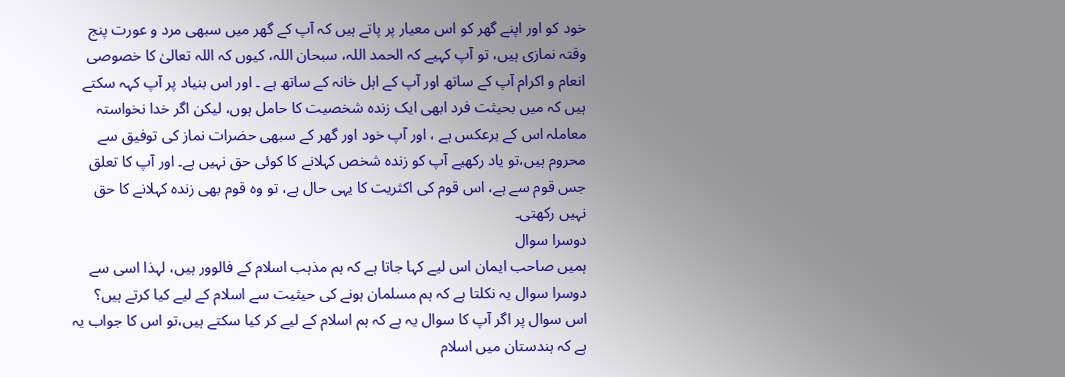خود کو اور اپنے گھر کو اس معیار پر پاتے ہیں کہ آپ کے گھر میں سبھی مرد و عورت پنج وقتہ نمازی ہیں، تو آپ کہیے کہ الحمد اللہ، سبحان اللہ، کیوں کہ اللہ تعالیٰ کا خصوصی انعام و اکرام آپ کے ساتھ اور آپ کے اہل خانہ کے ساتھ ہے ۔ اور اس بنیاد پر آپ کہہ سکتے ہیں کہ میں بحیثت فرد ابھی ایک زندہ شخصیت کا حامل ہوں، لیکن اگر خدا نخواستہ معاملہ اس کے برعکس ہے ، اور آپ خود اور گھر کے سبھی حضرات نماز کی توفیق سے محروم ہیں،تو یاد رکھیے آپ کو زندہ شخص کہلانے کا کوئی حق نہیں ہے۔ اور آپ کا تعلق جس قوم سے ہے، اس قوم کی اکثریت کا یہی حال ہے، تو وہ قوم بھی زندہ کہلانے کا حق نہیں رکھتی۔
دوسرا سوال
ہمیں صاحب ایمان اس لیے کہا جاتا ہے کہ ہم مذہب اسلام کے فالوور ہیں، لہذا اسی سے دوسرا سوال یہ نکلتا ہے کہ ہم مسلمان ہونے کی حیثیت سے اسلام کے لیے کیا کرتے ہیں؟
اس سوال پر اگر آپ کا سوال یہ ہے کہ ہم اسلام کے لیے کر کیا سکتے ہیں،تو اس کا جواب یہ ہے کہ ہندستان میں اسلام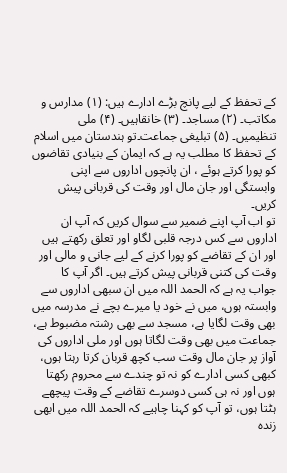کے تحفظ کے لیے پانچ بڑے ادارے ہیں: (۱) مدارس و مکاتب۔ (۲) مساجد۔ (۳) خانقاہیں۔ (۴) ملی تنظیمیں۔ (۵) تبلیغی جماعت۔تو ہندستان میں اسلام کے تحفظ کا مطلب یہ ہے کہ ایمان کے بنیادی تقاضوں کو پورا کرتے ہوئے ، ان پانچوں اداروں سے اپنی وابستگی اور جان مال اور وقت کی قربانی پیش کریں۔
تو اب آپ اپنے ضمیر سے سوال کریں کہ آپ ان اداروں سے کس درجہ قلبی لگاو اور تعلق رکھتے ہیں اور ان کے تقاضے کو پورا کرنے کے لیے جانی و مالی اور وقت کی کتنی قربانی پیش کرتے ہیں۔ اگر آپ کا جواب یہ ہے کہ الحمد اللہ میں ان سبھی اداروں سے وابستہ ہوں، میں نے خود یا میرے بچے نے مدرسہ میں بھی وقت لگایا ہے، مسجد سے بھی رشتہ مضبوط ہے، جماعت میں بھی وقت لگاتا ہوں اور ملی اداروں کی آواز پر جان مال وقت سب کچھ قربان کرتا رہتا ہوں، کبھی کسی ادارے کو نہ تو چندے سے محروم رکھتا ہوں اور نہ ہی کسی دوسرے تقاضے کے وقت پیچھے ہٹتا ہوں، تو آپ کو کہنا چاہیے کہ الحمد اللہ میں ابھی زندہ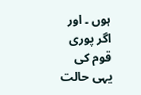ہوں ۔ اور اگر پوری قوم کی یہی حالت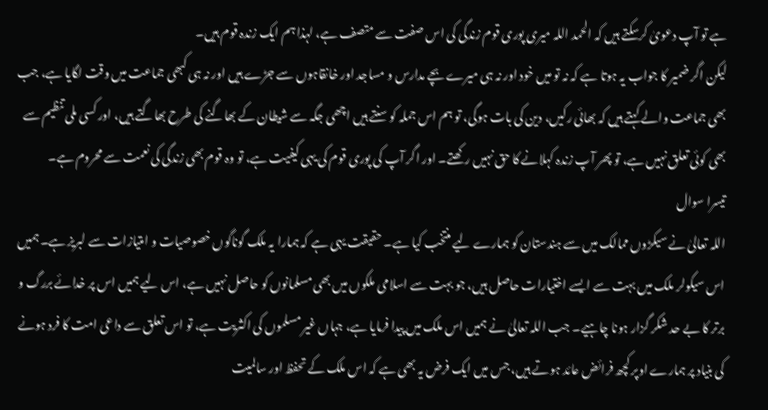ہے تو آپ دعویٰ کرسکتے ہیں کہ الحمد اللہ میری پوری قوم زندگی کی اس صفت سے متصف ہے، لہذا ہم ایک زندہ قوم ہیں۔
لیکن اگر ضمیر کا جواب یہ ہوتا ہے کہ نہ تو میں خود اور نہ ہی میرے بچے مدارس و مساجد اور خانقاہوں سے جڑے ہیں اور نہ ہی کبھی جماعت میں وقت لگایا ہے، جب بھی جماعت والے کہتے ہیں کہ بھائی رکیں، دین کی بات ہوگی، تو ہم اس جملہ کو سنتے ہیں اچھی جگہ سے شیطان کے بھاگنے کی طرح بھاگتے ہیں، اور کسی ملی تنظیم سے بھی کوئی تعلق نہیں ہے، تو پھر آپ زندہ کہلانے کا حق نہیں رکھتے۔ اور اگر آپ کی پوری قوم کی یہی کیفیت ہے، تو وہ قوم بھی زندگی کی نعمت سے محروم ہے۔
تیسرا سوال
اللہ تعالیٰ نے سیکڑوں ممالک میں سے ہندستان کو ہمارے لیے منتخب کیا ہے۔ حقیقت یہی ہے کہ ہمارا یہ ملک گوناگوں خصوصیات و امتیازات سے لبریز ہے۔ ہمیں اس سیکولر ملک میں بہت سے ایسے اختیارات حاصل ہیں، جو بہت سے اسلامی ملکوں میں بھی مسلمانوں کو حاصل نہیں ہے، اس لیے ہمیں اس پر خدائے بررگ و برتر کا بے حد شکر گزار ہونا چاہیے۔ جب اللہ تعالیٰ نے ہمیں اس ملک میں پیدا فرمایا ہے، جہاں غیر مسلموں کی اکثریت ہے، تو اس تعلق سے داعی امت کا فرد ہونے کی بنیاد پر ہمارے اوپر کچھ فرائض عائد ہوتے ہیں، جس میں ایک فرض یہ بھی ہے کہ اس ملک کے تحفظ اور سالمیت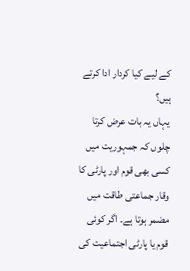کے لیے کیا کردار ادا کرتے ہیں؟
یہاں یہ بات عرض کرتا چلوں کہ جمہوریت میں کسی بھی قوم اور پارٹی کا وقار جماعتی طاقت میں مضمر ہوتا ہے۔ اگر کوئی قوم یا پارٹی اجتماعیت کی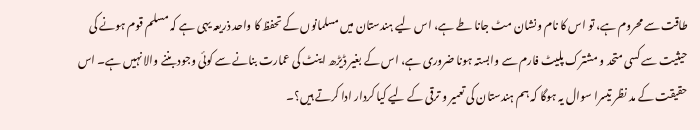طاقت سے محروم ہے، تو اس کا نام ونشان مٹ جانا طے ہے، اس لیے ہندستان میں مسلمانوں کے تحفظ کا واحد ذریعہ یہی ہے کہ مسلم قوم ہونے کی حیثیت سے کسی متحد و مشترک پلیٹ فارم سے وابستہ ہونا ضروری ہے، اس کے بغیر ڈیڑھ اینٹ کی عمارت بنانے سے کوئی وجود بننے والا نہیں ہے۔ اس حقیقت کے مد نظر تیسرا سوال یہ ہوگا کہ ہم ہندستان کی تعمیر و ترقی کے لیے کیا کردار ادا کرتے ہیں؟۔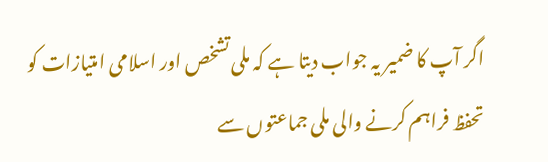اگر آپ کا ضمیر یہ جواب دیتا ہے کہ ملی تشخص اور اسلامی امتیازات کو تحفظ فراہم کرنے والی ملی جماعتوں سے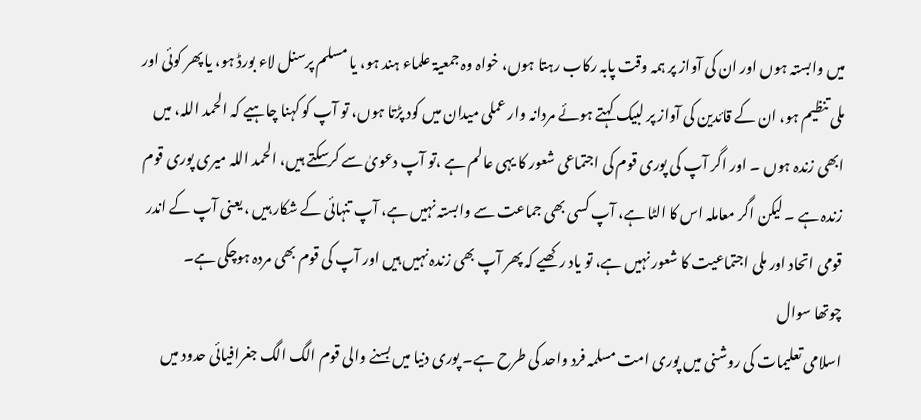میں وابستہ ہوں اور ان کی آواز پر ہمہ وقت پابہ رکاب رہتا ہوں، خواہ وہ جمعیۃ علماء ہند ہو، یا مسلم پرسنل لاء بورڈ ہو، یا پھر کوئی اور ملی تنظیم ہو، ان کے قائدین کی آواز پر لبیک کہتے ہوئے مردانہ وار عملی میدان میں کود پڑتا ہوں، تو آپ کو کہنا چاہیے کہ الحمد اللہ، میں ابھی زندہ ہوں ۔ اور اگر آپ کی پوری قوم کی اجتماعی شعور کا یہی عالم ہے ،تو آپ دعویٰ سے کرسکتے ہیں، الحمد اللہ میری پوری قوم زندہ ہے ۔ لیکن اگر معاملہ اس کا الٹا ہے، آپ کسی بھی جماعت سے وابستہ نہیں ہے، آپ تنہائی کے شکار ہیں ، یعنی آپ کے اندر قومی اتحاد اور ملی اجتماعیت کا شعور نہیں ہے، تو یاد رکھیے کہ پھر آپ بھی زندہ نہیں ہیں اور آپ کی قوم بھی مردہ ہوچکی ہے۔
چوتھا سوال
اسلامی تعلیمات کی روشنی میں پوری امت مسلمہ فرد واحد کی طرح ہے۔ پوری دنیا میں بسنے والی قوم الگ الگ جغرافیائی حدود میں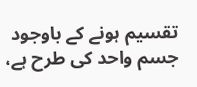تقسیم ہونے کے باوجود جسم واحد کی طرح ہے،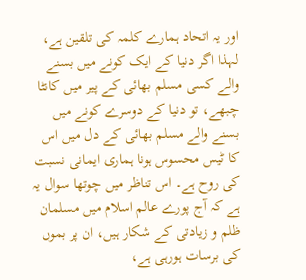اور یہ اتحاد ہمارے کلمہ کی تلقین ہے، لہذا اگر دنیا کے ایک کونے میں بسنے والے کسی مسلم بھائی کے پیر میں کانٹا چبھے، تو دنیا کے دوسرے کونے میں بسنے والے مسلم بھائی کے دل میں اس کا ٹیس محسوس ہونا ہماری ایمانی نسبت کی روح ہے۔ اس تناظر میں چوتھا سوال یہ ہے کہ آج پورے عالم اسلام میں مسلمان ظلم و زیادتی کے شکار ہیں، ان پر بموں کی برسات ہورہی ہے،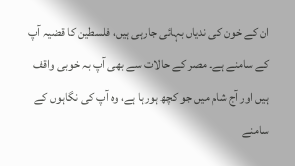ان کے خون کی ندیاں بہائی جارہی ہیں، فلسطین کا قضیہ آپ کے سامنے ہے۔ مصر کے حالات سے بھی آپ بہ خوبی واقف ہیں اور آج شام میں جو کچھ ہورہا ہے، وہ آپ کی نگاہوں کے سامنے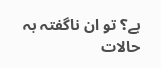ہے؟ تو ان ناگفتہ بہ حالات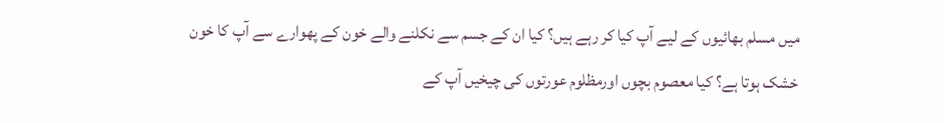میں مسلم بھائیوں کے لیے آپ کیا کر رہے ہیں؟ کیا ان کے جسم سے نکلنے والے خون کے پھوارے سے آپ کا خون خشک ہوتا ہے؟ کیا معصوم بچوں اورمظلوم عورتوں کی چیخیں آپ کے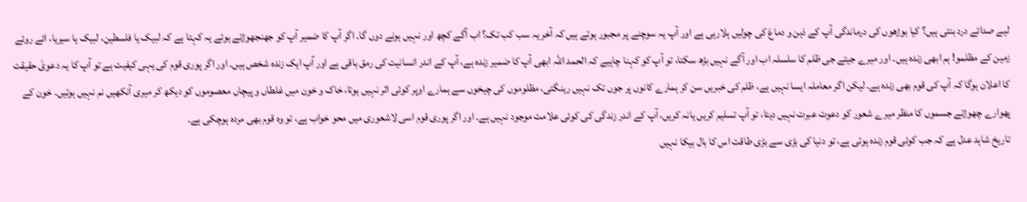لیے صدائے درد بنتی ہیں؟ کیا بوڑھوں کی درماندگی آپ کے ذہن و دماغ کی چولیں ہلارہی ہے اور آپ یہ سوچنے پر مجبور ہوتے ہیں کہ آخر یہ سب کب تک؟ اب آگے کچھ اور نہیں ہونے دوں گا۔ اگر آپ کا ضمیر آپ کو جھنجھوڑتے ہوئے یہ کہتا ہے کہ لبیک یا فلسطین، لبیک یا سیریا، ائے روئے زمین کے مظلمو! ہم ابھی زندہ ہیں۔ اور میرے جیتے جی ظلم کا سلسلہ اب اور آگے نہیں بڑھ سکتا، تو آپ کو کہنا چاہیے کہ الحمد اللہ ابھی آپ کا ضمیر زندہ ہے، آپ کے اندر انسانیت کی رمق باقی ہے اور آپ ایک زندہ شخص ہیں۔ اور اگر پوری قوم کی یہی کیفیت ہے تو آپ کا یہ دعویٰ حقیقت کا اعلان ہوگا کہ آپ کی قوم بھی زندہ ہے۔ لیکن اگر معاملہ ایسا نہیں ہے، ظلم کی خبریں سن کر ہمارے کانوں پر جوں تک نہیں رینگتی، مظلوموں کی چیخوں سے ہمارے اوپر کوئی اثر نہیں ہوتا، خاک و خون میں غلطاں و پیچاں معصوموں کو دیکھ کر میری آنکھیں نم نہیں ہوتیں۔ خون کے پھوارے چھوڑتے جسموں کا منظر میرے شعور کو دعوت عبرت نہیں دیتا، تو آپ تسلیم کریں یانہ کریں، آپ کے اندر زندگی کی کوئی علامت موجود نہیں ہے۔ اور اگر پوری قوم اسی لاشعوری میں محو خواب ہے، تو وہ قوم بھی مردہ ہوچکی ہے۔
تاریخ شاہد عدل ہے کہ جب کوئی قوم زندہ ہوتی ہے، تو دنیا کی بڑی سے بڑی طاقت اس کا بال بیکا نہیں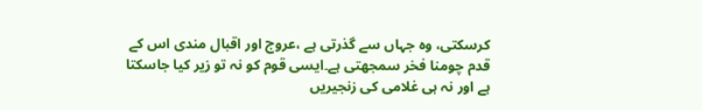کرسکتی، وہ جہاں سے گذرتی ہے ،عروج اور اقبال مندی اس کے قدم چومنا فخر سمجھتی ہے۔ایسی قوم کو نہ تو زیر کیا جاسکتا ہے اور نہ ہی غلامی کی زنجیریں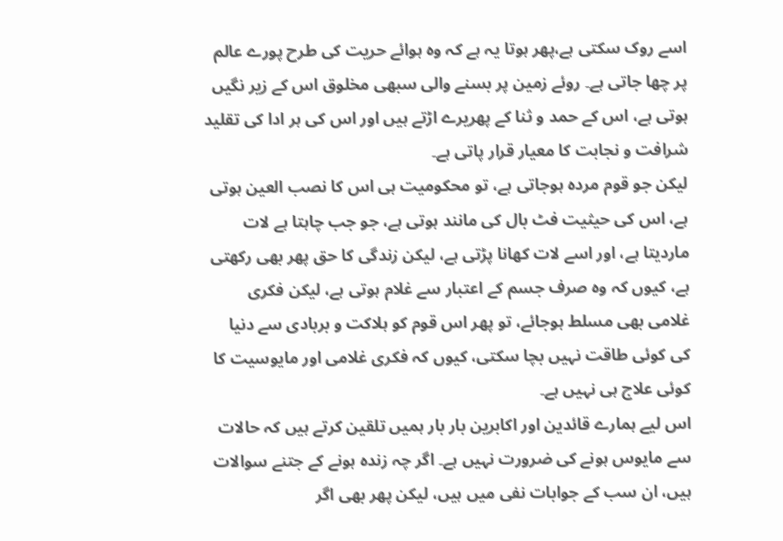اسے روک سکتی ہے،پھر ہوتا یہ ہے کہ وہ ہوائے حریت کی طرح پورے عالم پر چھا جاتی ہے۔ روئے زمین پر بسنے والی سبھی مخلوق اس کے زیر نگیں ہوتی ہے، اس کے حمد و ثنا کے پھریرے اڑتے ہیں اور اس کی ہر ادا کی تقلید شرافت و نجابت کا معیار قرار پاتی ہے۔
لیکن جو قوم مردہ ہوجاتی ہے، تو محکومیت ہی اس کا نصب العین ہوتی ہے، اس کی حیثیت فٹ بال کی مانند ہوتی ہے، جو جب چاہتا ہے لات ماردیتا ہے، اور اسے لات کھانا پڑتی ہے، لیکن زندگی کا حق پھر بھی رکھتی ہے، کیوں کہ وہ صرف جسم کے اعتبار سے غلام ہوتی ہے، لیکن فکری غلامی بھی مسلط ہوجائے، تو پھر اس قوم کو ہلاکت و بربادی سے دنیا کی کوئی طاقت نہیں بچا سکتی، کیوں کہ فکری غلامی اور مایوسیت کا کوئی علاج ہی نہیں ہے۔
اس لیے ہمارے قائدین اور اکابرین بار بار ہمیں تلقین کرتے ہیں کہ حالات سے مایوس ہونے کی ضرورت نہیں ہے۔ اگر چہ زندہ ہونے کے جتنے سوالات ہیں، ان سب کے جوابات نفی میں ہیں، لیکن پھر بھی اگر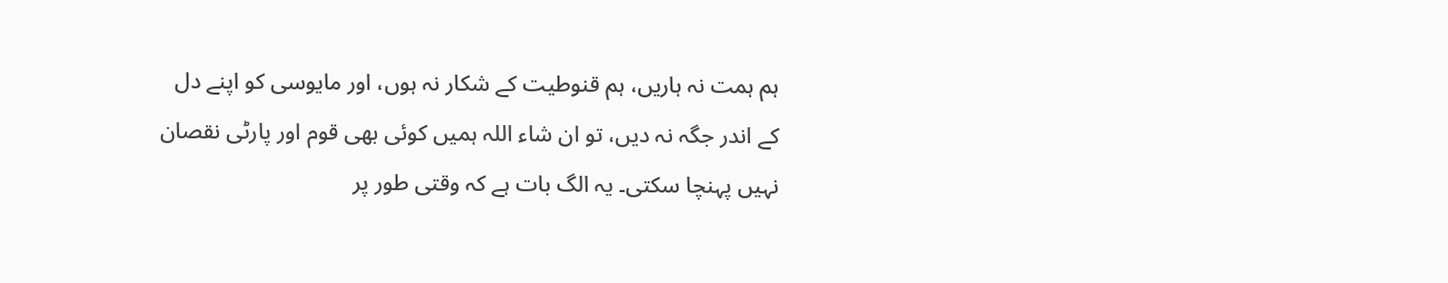ہم ہمت نہ ہاریں، ہم قنوطیت کے شکار نہ ہوں، اور مایوسی کو اپنے دل کے اندر جگہ نہ دیں، تو ان شاء اللہ ہمیں کوئی بھی قوم اور پارٹی نقصان نہیں پہنچا سکتی۔ یہ الگ بات ہے کہ وقتی طور پر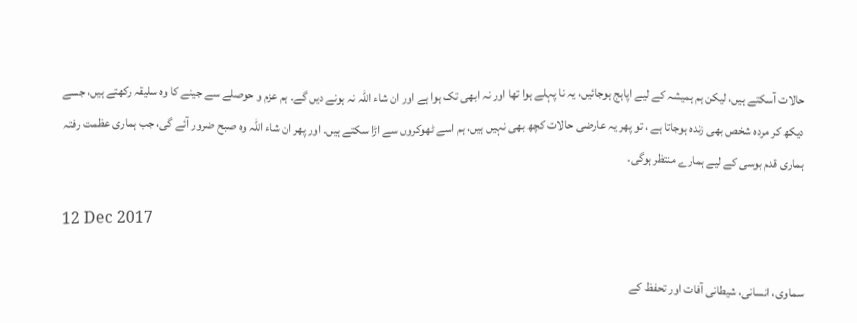حالات آسکتے ہیں، لیکن ہم ہمیشہ کے لیے اپاہج ہوجائیں، یہ نا پہلے ہوا تھا اور نہ ابھی تک ہوا ہے اور ان شاء اللہ نہ ہونے دیں گے۔ ہم عزم و حوصلے سے جینے کا وہ سلیقہ رکھتے ہیں، جسے دیکھ کر مردہ شخص بھی زندہ ہوجاتا ہے ، تو پھر یہ عارضی حالات کچھ بھی نہیں ہیں، ہم اسے ٹھوکروں سے اڑا سکتے ہیں۔ اور پھر ان شاء اللہ وہ صبح ضرور آئے گی، جب ہماری عظمت رفتہ ہماری قدم بوسی کے لیے ہمارے منتظر ہوگی۔

12 Dec 2017

سماوی، انسانی، شیطانی آفات اور تحفظ کے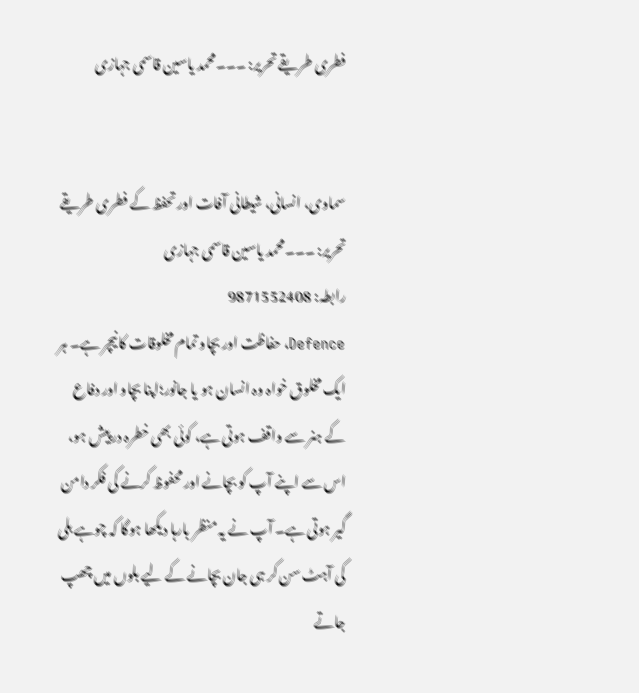فطری طریقے تحریر: ۔۔۔محمد یاسین قاسمی جہازی


سماوی، انسانی، شیطانی آفات اور تحفظ کے فطری طریقے
تحریر: ۔۔۔محمد یاسین قاسمی جہازی
رابطہ: 9871552408
Defence، حفاظت اور بچاو تمام مخلوقات کا نیچر ہے۔ ہر ایک مخلوق خواہ وہ انسان ہو یا جانور؛اپنا بچاو اور دفاع کے ہنر سے واقف ہوتی ہے، کوئی بھی خطرہ درپیش ہو، اس سے اپنے آپ کو بچانے اور محفوظ کرنے کی فکر دامن گیر ہوتی ہے۔ آپ نے یہ منظر بارہا دیکھا ہوگا کہ چوہے بلی کی آہٹ سن کر ہی جان بچانے کے لیے بلوں میں چھپ جاتے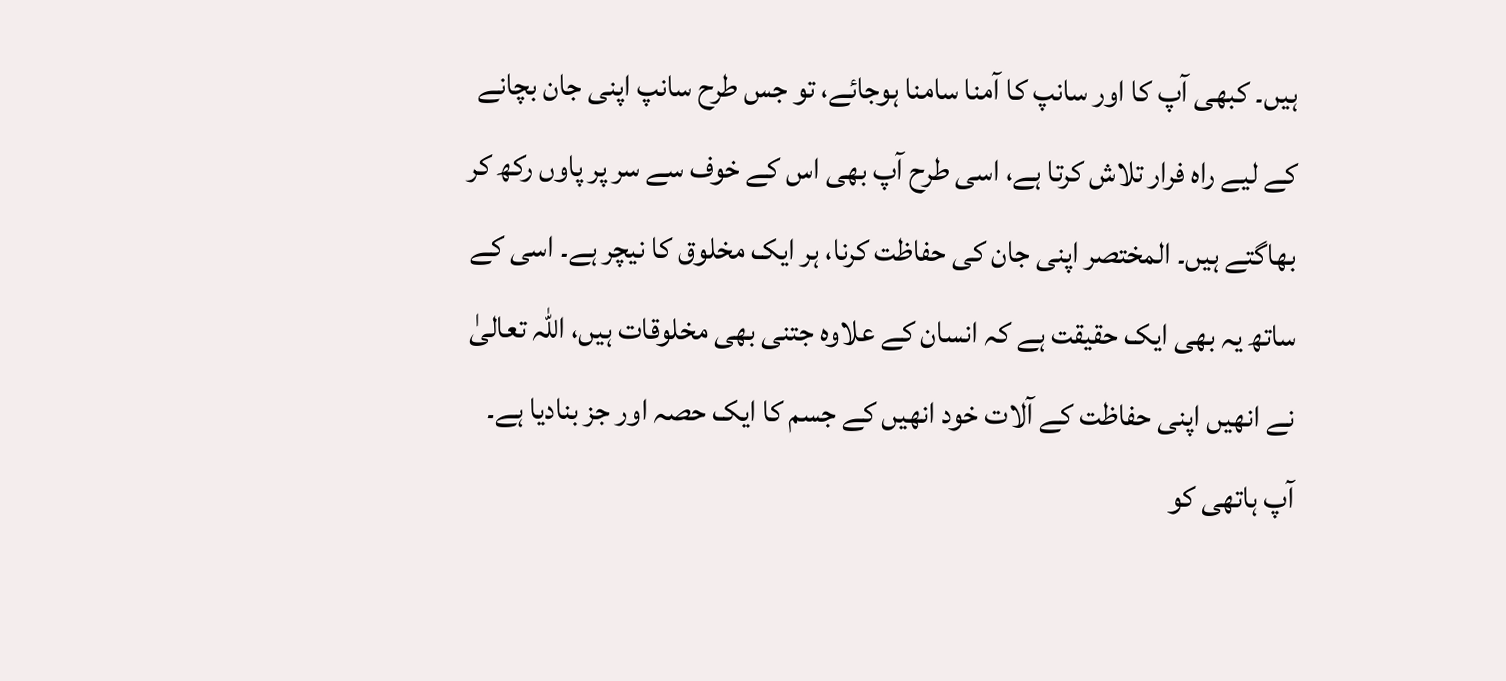ہیں۔ کبھی آپ کا اور سانپ کا آمنا سامنا ہوجائے، تو جس طرح سانپ اپنی جان بچانے کے لیے راہ فرار تلاش کرتا ہے، اسی طرح آپ بھی اس کے خوف سے سر پر پاوں رکھ کر بھاگتے ہیں۔ المختصر اپنی جان کی حفاظت کرنا، ہر ایک مخلوق کا نیچر ہے۔ اسی کے ساتھ یہ بھی ایک حقیقت ہے کہ انسان کے علاوہ جتنی بھی مخلوقات ہیں، اللہ تعالیٰ نے انھیں اپنی حفاظت کے آلات خود انھیں کے جسم کا ایک حصہ اور جز بنادیا ہے۔ آپ ہاتھی کو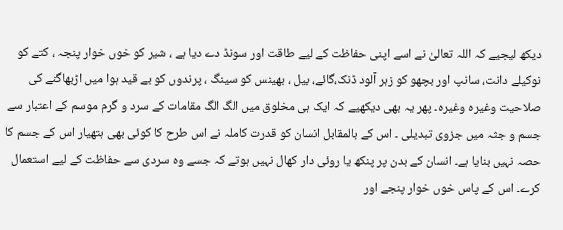دیکھ لیجیے کہ اللہ تعالیٰ نے اسے اپنی حفاظت کے لیے طاقت اور سونڈ دے دیا ہے ، شیر کو خوں خوار پنجہ ، کتے کو نوکیلے دانت، سانپ اور بچھو کو زہر آلود ڈنک،گائے، بیل ، بھینس کو سینگ ، پرندوں کو بے قید ہوا میں اڑبھاگنے کی صلاحیت وغیرہ وغیرہ۔ پھر یہ بھی دیکھیے کہ ایک ہی مخلوق میں الگ الگ مقامات کے سرد و گرم موسم کے اعتبار سے جسم و جثہ میں جزوی تبدیلی ۔ اس کے بالمقابل انسان کو قدرت کاملہ نے اس طرح کا کوئی بھی ہتھیار اس کے جسم کا حصہ نہیں بنایا ہے۔ انسان کے بدن پر پنکھ یا روئی دار کھال نہیں ہوتے کہ جسے وہ سردی سے حفاظت کے لیے استعمال کرے۔ اس کے پاس خوں خوار پنجے اور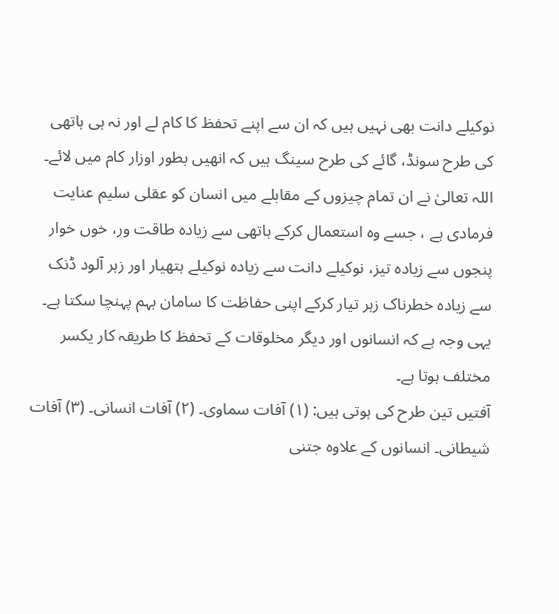نوکیلے دانت بھی نہیں ہیں کہ ان سے اپنے تحفظ کا کام لے اور نہ ہی ہاتھی کی طرح سونڈ، گائے کی طرح سینگ ہیں کہ انھیں بطور اوزار کام میں لائے۔ اللہ تعالیٰ نے ان تمام چیزوں کے مقابلے میں انسان کو عقلی سلیم عنایت فرمادی ہے ، جسے وہ استعمال کرکے ہاتھی سے زیادہ طاقت ور، خوں خوار پنجوں سے زیادہ تیز، نوکیلے دانت سے زیادہ نوکیلے ہتھیار اور زہر آلود ڈنک سے زیادہ خطرناک زہر تیار کرکے اپنی حفاظت کا سامان بہم پہنچا سکتا ہے۔ یہی وجہ ہے کہ انسانوں اور دیگر مخلوقات کے تحفظ کا طریقہ کار یکسر مختلف ہوتا ہے۔
آفتیں تین طرح کی ہوتی ہیں: (۱) آفات سماوی۔ (۲) آفات انسانی۔ (۳) آفات شیطانی۔ انسانوں کے علاوہ جتنی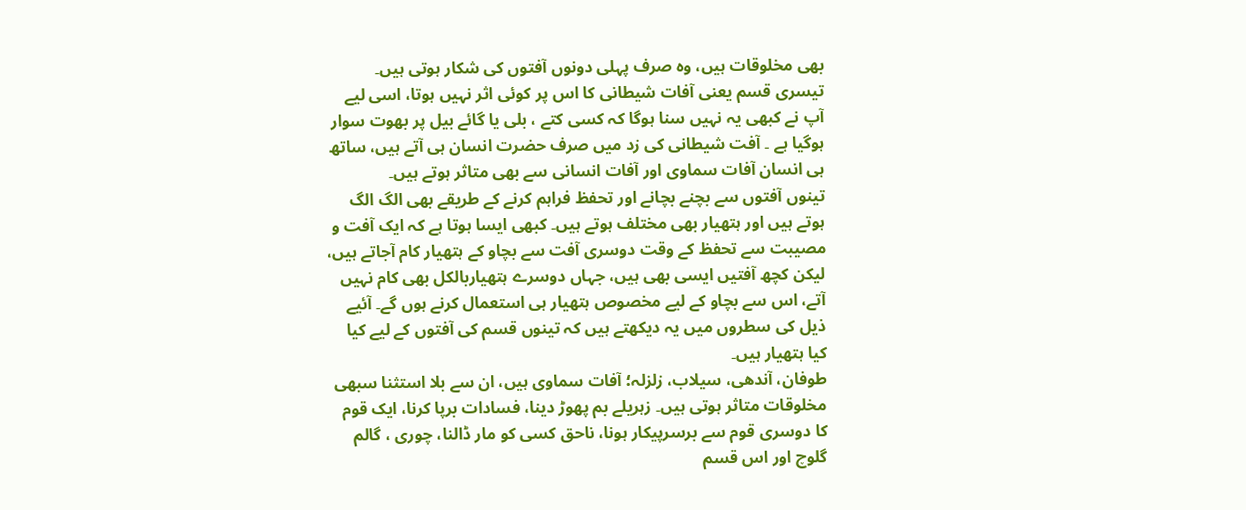بھی مخلوقات ہیں، وہ صرف پہلی دونوں آفتوں کی شکار ہوتی ہیں۔ تیسری قسم یعنی آفات شیطانی کا اس پر کوئی اثر نہیں ہوتا، اسی لیے آپ نے کبھی یہ نہیں سنا ہوگا کہ کسی کتے ، بلی یا گائے بیل پر بھوت سوار ہوگیا ہے ۔ آفت شیطانی کی زد میں صرف حضرت انسان ہی آتے ہیں، ساتھ ہی انسان آفات سماوی اور آفات انسانی سے بھی متاثر ہوتے ہیں۔
تینوں آفتوں سے بچنے بچانے اور تحفظ فراہم کرنے کے طریقے بھی الگ الگ ہوتے ہیں اور ہتھیار بھی مختلف ہوتے ہیں۔ کبھی ایسا ہوتا ہے کہ ایک آفت و مصیبت سے تحفظ کے وقت دوسری آفت سے بچاو کے ہتھیار کام آجاتے ہیں، لیکن کچھ آفتیں ایسی بھی ہیں، جہاں دوسرے ہتھیاربالکل بھی کام نہیں آتے، اس سے بچاو کے لیے مخصوص ہتھیار ہی استعمال کرنے ہوں گے۔ آئیے ذیل کی سطروں میں یہ دیکھتے ہیں کہ تینوں قسم کی آفتوں کے لیے کیا کیا ہتھیار ہیں۔
طوفان، آندھی، سیلاب، زلزلہ؛ آفات سماوی ہیں، ان سے بلا استثنا سبھی مخلوقات متاثر ہوتی ہیں۔ زہریلے بم پھوڑ دینا، فسادات برپا کرنا، ایک قوم کا دوسری قوم سے برسرپیکار ہونا، ناحق کسی کو مار ڈالنا، چوری ، گالم گلوچ اور اس قسم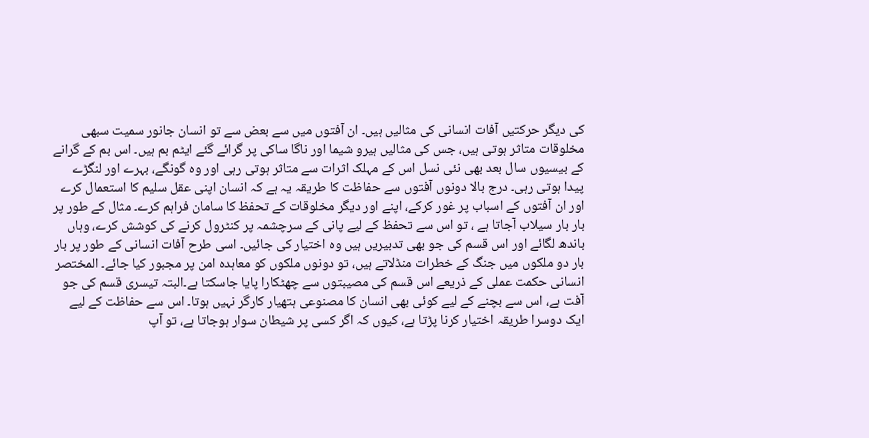کی دیگر حرکتیں آفات انسانی کی مثالیں ہیں۔ ان آفتوں میں سے بعض سے تو انسان جانور سمیت سبھی مخلوقات متاثر ہوتی ہیں، جس کی مثالیں ہیرو شیما اور ناگا ساکی پر گرائے گئے ایٹم بم ہیں۔ اس بم کے گرانے کے بیسیوں سال بعد بھی نئی نسل اس کے مہلک اثرات سے متاثر ہوتی رہی اور وہ گونگے، بہرے اور لنگڑے پیدا ہوتی رہی۔ درج بالا دونوں آفتوں سے حفاظت کا طریقہ یہ ہے کہ انسان اپنی عقل سلیم کا استعمال کرے اور ان آفتوں کے اسباب پر غور کرکے، اپنے اور دیگر مخلوقات کے تحفظ کا سامان فراہم کرے۔ مثال کے طور پر بار بار سیلاب آجاتا ہے ، تو اس سے تحفظ کے لیے پانی کے سرچشمہ پر کنٹرول کرنے کی کوشش کرے، وہاں باندھ لگائے اور اس قسم کی جو بھی تدبیریں ہیں وہ اختیار کی جائیں۔ اسی طرح آفات انسانی کے طور پر بار بار دو ملکوں میں جنگ کے خطرات منڈلاتے ہیں، تو دونوں ملکوں کو معاہدہ امن پر مجبور کیا جائے۔ المختصر انسانی حکمت عملی کے ذریعے اس قسم کی مصیبتوں سے چھٹکارا پایا جاسکتا ہے۔البتہ تیسری قسم کی جو آفت ہے، اس سے بچنے کے لیے کوئی بھی انسان کا مصنوعی ہتھیار کارگر نہیں ہوتا۔ اس سے حفاظت کے لیے ایک دوسرا طریقہ اختیار کرنا پڑتا ہے، کیوں کہ اگر کسی پر شیطان سوار ہوجاتا ہے، تو آپ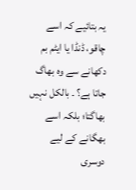یہ بتائیے کہ اسے چاقو، ڈنڈا یا ایٹم بم دکھانے سے وہ بھاگ جاتا ہے؟ ۔ بالکل نہیں بھاگتا؛ بلکہ اسے بھگانے کے لیے دوسری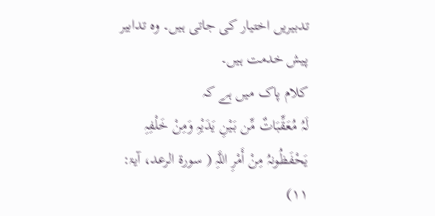تدبیریں اختیار کی جاتی ہیں۔ وہ تدابیر پیش خدمت ہیں۔
کلام پاک میں ہے کہ
لَہُ مُعَقِّبَاتٌ مِّن بَیْنِ یَدَیْہِ وَمِنْ خَلْفِہِ یَحْفَظُونہُ مِنْ أَمْرِ اللَّہِ ( سورۃ الرعد، آیۃ: ۱۱)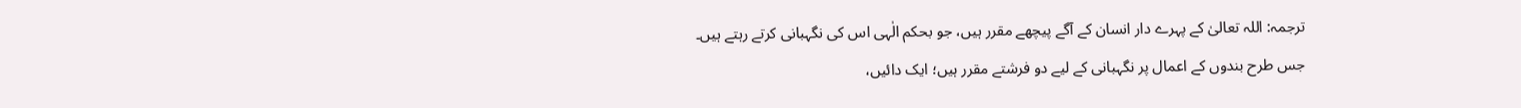ترجمہ: اللہ تعالیٰ کے پہرے دار انسان کے آگے پیچھے مقرر ہیں، جو بحکم الٰہی اس کی نگہبانی کرتے رہتے ہیں۔
جس طرح بندوں کے اعمال پر نگہبانی کے لیے دو فرشتے مقرر ہیں؛ ایک دائیں،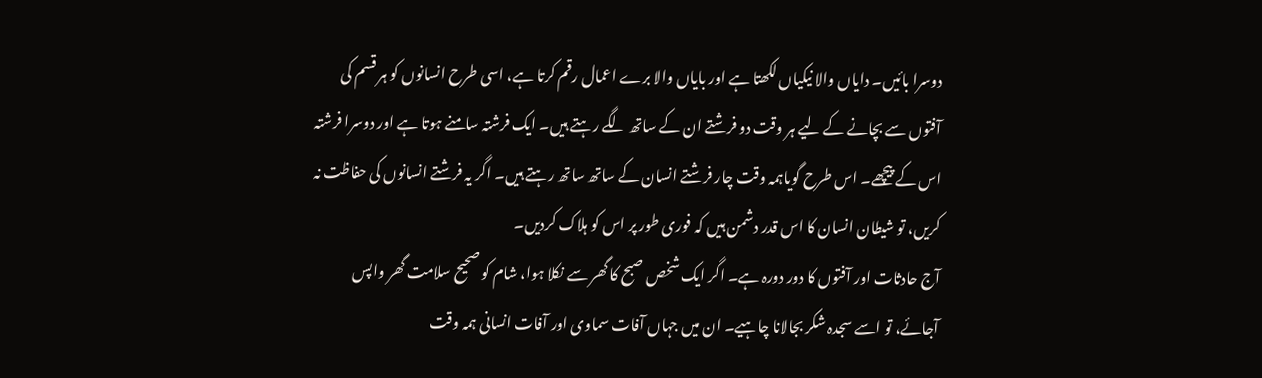دوسرا بائیں۔ دایاں والا نیکیاں لکھتا ہے اور بایاں والا برے اعمال رقم کرتا ہے، اسی طرح انسانوں کو ہر قسم کی آفتوں سے بچانے کے لیے ہر وقت دو فرشتے ان کے ساتھ لگے رہتے ہیں۔ ایک فرشتہ سامنے ہوتا ہے اور دوسرا فرشتہ اس کے پیچھے۔ اس طرح گویاہمہ وقت چار فرشتے انسان کے ساتھ ساتھ رہتے ہیں۔ اگر یہ فرشتے انسانوں کی حفاظت نہ کریں، تو شیطان انسان کا اس قدر دشمن ہیں کہ فوری طور پر اس کو ہلاک کردیں۔
آج حادثات اور آفتوں کا دور دورہ ہے۔ اگر ایک شخص صبح کا گھر سے نکلا ہوا، شام کو صحیح سلامت گھر واپس آجائے، تو اسے سجدہ شکر بجالانا چاہیے۔ ان میں جہاں آفات سماوی اور آفات انسانی ہمہ وقت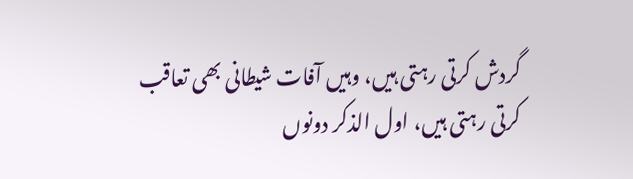گردش کرتی رہتی ہیں، وہیں آفات شیطانی بھی تعاقب کرتی رہتی ہیں، اول الذکر دونوں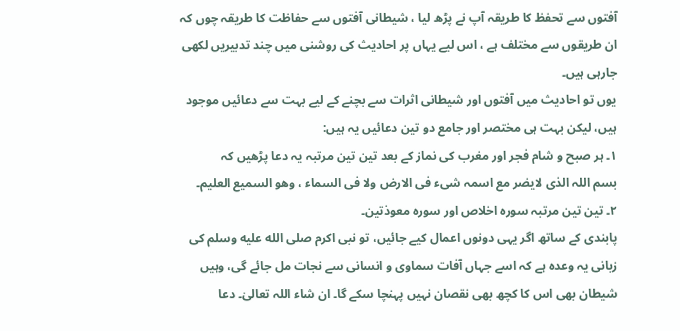آفتوں سے تحفظ کا طریقہ آپ نے پڑھ لیا ، شیطانی آفتوں سے حفاظت کا طریقہ چوں کہ ان طریقوں سے مختلف ہے ، اس لیے یہاں پر احادیث کی روشنی میں چند تدبیریں لکھی جارہی ہیں۔
یوں تو احادیث میں آفتوں اور شیطانی اثرات سے بچنے کے لیے بہت سے دعائیں موجود ہیں، لیکن بہت ہی مختصر اور جامع دو تین دعائیں یہ ہیں:
۱۔ ہر صبح و شام فجر اور مغرب کی نماز کے بعد تین تین مرتبہ یہ دعا پڑھیں کہ
بسم اللہ الذی لایضر مع اسمہ شیء فی الارض ولا فی السماء ، وھو السمیع العلیم۔
۲۔ تین تین مرتبہ سورہ اخلاص اور سورہ معوذتین۔
پابندی کے ساتھ اگر یہی دونوں اعمال کیے جائیں، تو نبی اکرم صلى الله عليه وسلم کی زبانی یہ وعدہ ہے کہ اسے جہاں آفات سماوی و انسانی سے نجات مل جائے گی، وہیں شیطان بھی اس کا کچھ بھی نقصان نہیں پہنچا سکے گا۔ ان شاء اللہ تعالیٰ۔ دعا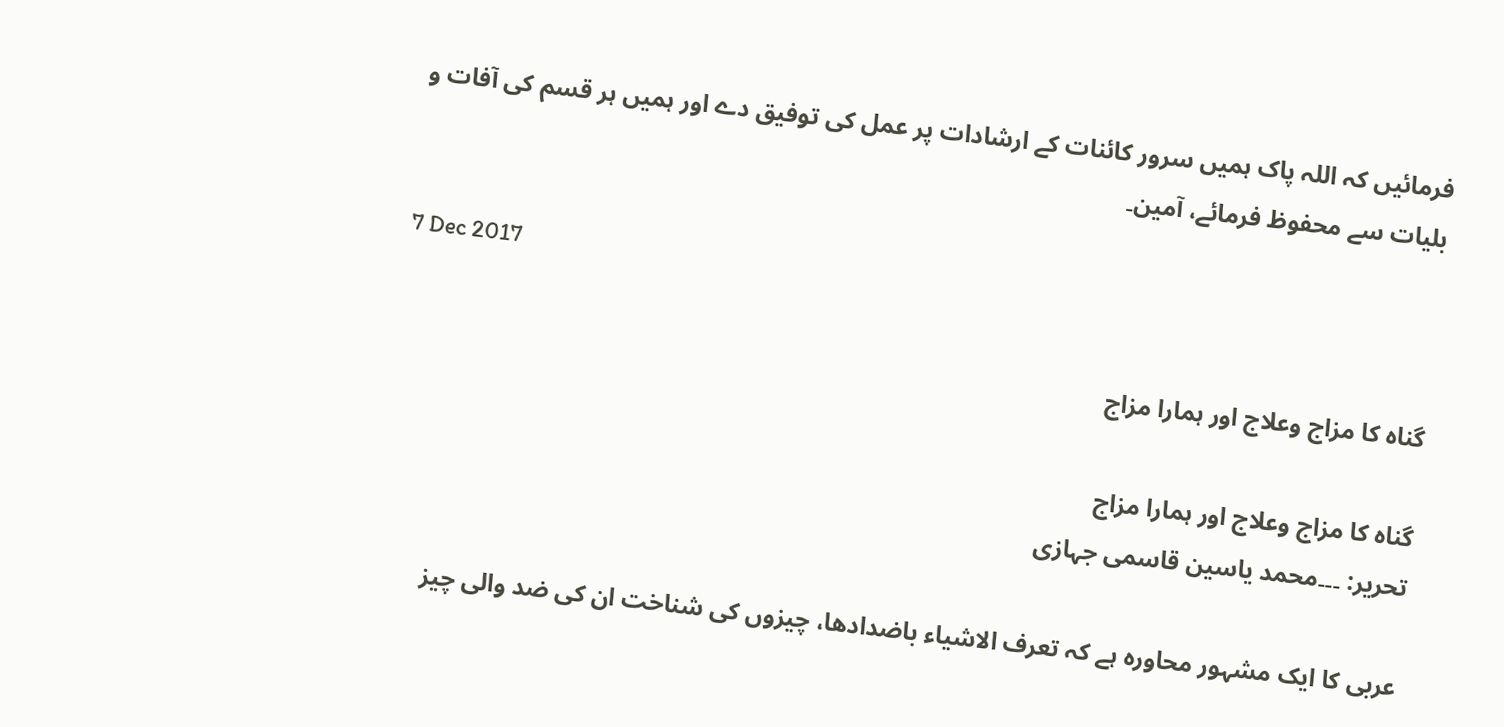فرمائیں کہ اللہ پاک ہمیں سرور کائنات کے ارشادات پر عمل کی توفیق دے اور ہمیں ہر قسم کی آفات و بلیات سے محفوظ فرمائے، آمین۔

7 Dec 2017

گناہ کا مزاج وعلاج اور ہمارا مزاج

گناہ کا مزاج وعلاج اور ہمارا مزاج
تحریر: ۔۔۔محمد یاسین قاسمی جہازی

عربی کا ایک مشہور محاورہ ہے کہ تعرف الاشیاء باضدادھا، چیزوں کی شناخت ان کی ضد والی چیز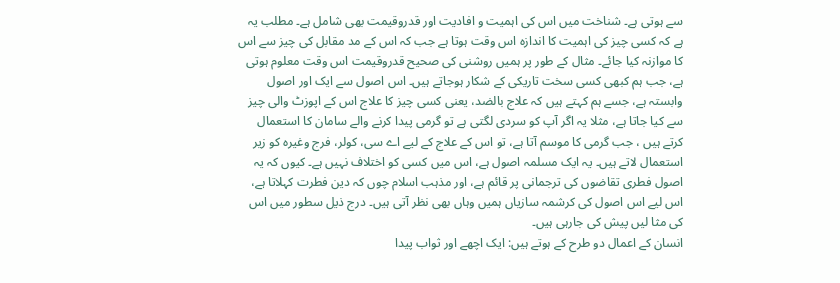سے ہوتی ہے۔ شناخت میں اس کی اہمیت و افادیت اور قدروقیمت بھی شامل ہے۔ مطلب یہ ہے کہ کسی چیز کی اہمیت کا اندازہ اس وقت ہوتا ہے جب کہ اس کے مد مقابل کی چیز سے اس کا موازنہ کیا جائے۔ مثال کے طور پر ہمیں روشنی کی صحیح قدروقیمت اس وقت معلوم ہوتی ہے، جب ہم کبھی کسی سخت تاریکی کے شکار ہوجاتے ہیں۔ اس اصول سے ایک اور اصول وابستہ ہے، جسے ہم کہتے ہیں کہ علاج بالضد، یعنی کسی چیز کا علاج اس کے اپوزٹ والی چیز سے کیا جاتا ہے، مثلا یہ اگر آپ کو سردی لگتی ہے تو گرمی پیدا کرنے والے سامان کا استعمال کرتے ہیں ، جب گرمی کا موسم آتا ہے، تو اس کے علاج کے لیے اے سی، کولر، فرج وغیرہ کو زیر استعمال لاتے ہیں۔ یہ ایک مسلمہ اصول ہے، اس میں کسی کو اختلاف نہیں ہے۔ کیوں کہ یہ اصول فطری تقاضوں کی ترجمانی پر قائم ہے، اور مذہب اسلام چوں کہ دین فطرت کہلاتا ہے، اس لیے اس اصول کی کرشمہ سازیاں ہمیں وہاں بھی نظر آتی ہیں۔ درج ذیل سطور میں اس کی مثا لیں پیش کی جارہی ہیں۔
انسان کے اعمال دو طرح کے ہوتے ہیں: ایک اچھے اور ثواب پیدا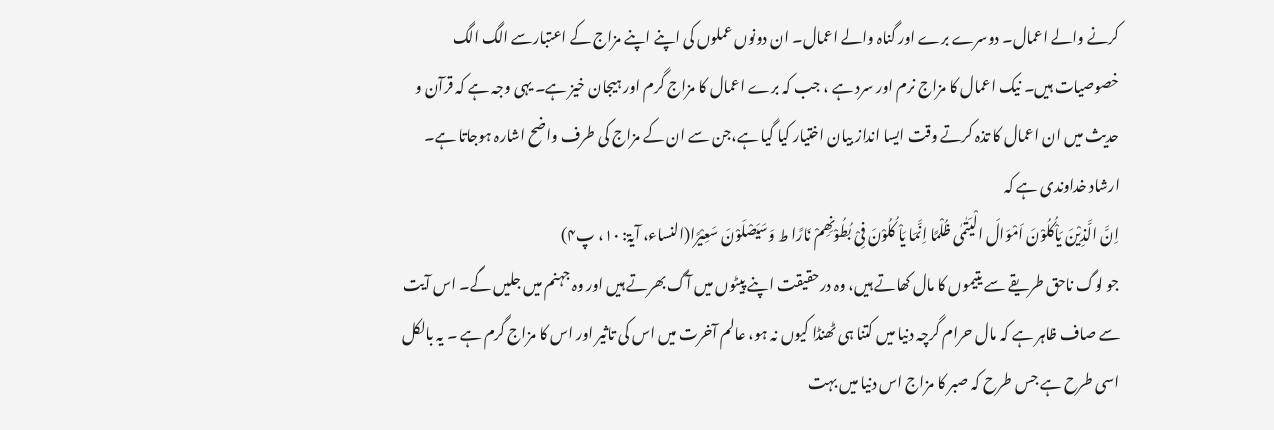کرنے والے اعمال۔ دوسرے برے اور گناہ والے اعمال۔ ان دونوں عملوں کی اپنے اپنے مزاج کے اعتبارسے الگ الگ خصوصیات ہیں۔ نیک اعمال کا مزاج نرم اور سرد ہے ، جب کہ برے اعمال کا مزاج گرم اور ہیجان خیز ہے۔ یہی وجہ ہے کہ قرآن و حدیث میں ان اعمال کا تذہ کرتے وقت ایسا انداز بیان اختیار کیا گیا ہے،جن سے ان کے مزاج کی طرف واضح اشارہ ہوجاتا ہے۔ ارشاد خداوندی ہے کہ
اِنَّ الَّذِیْنَ یَاْکُلُوْنَ اَمْوَالَ الْیَتٰمٰی ظُلْمًا اِنَّمَا یَاْ کُلُوْنَ فِیْ بُطُوْنِھِمْ نَارًا ط وَسَیَصْلَوْنَ سَعِیْرًا(النساء، آیۃ: ۱۰، پ۴)
جو لوگ ناحق طریقے سے یتیموں کا مال کھاتے ہیں، وہ درحقیقت اپنے پیٹوں میں آگ بھرتے ہیں اور وہ جہنم میں جلیں گے۔ اس آیت سے صاف ظاہر ہے کہ مال حرام گرچہ دنیا میں کتنا ہی ٹھنڈا کیوں نہ ہو، عالم آخرت میں اس کی تاثیر اور اس کا مزاج گرم ہے ۔ یہ بالکل اسی طرح ہے جس طرح کہ صبر کا مزاج اس دنیا میں بہت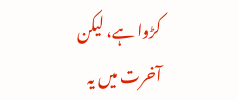کڑوا ہے، لیکن آخرت میں یہ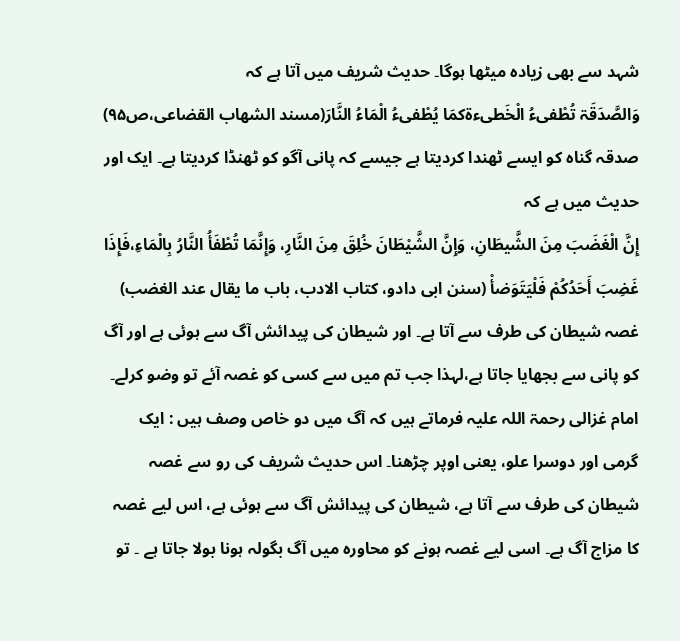شہد سے بھی زیادہ میٹھا ہوگا۔ حدیث شریف میں آتا ہے کہ
وَالصَّدَقَۃ تُطْفیءُ الْخَطیءۃکمَا یُطْفیءُ الْمَاءُ النَّارَ(مسند الشھاب القضاعی،ص۹۵) صدقہ گناہ کو ایسے ٹھندا کردیتا ہے جیسے کہ پانی آگو کو ٹھنڈا کردیتا ہے۔ ایک اور حدیث میں ہے کہ
إِنَّ الْغَضَبَ مِنَ الشَّیطَانِ، وَإِنَّ الشَّیْطَانَ خُلِقَ مِنَ النَّارِ، وَإِنَّمَا تُطْفَأُ النَّارُ بِالْمَاءِ،فَإِذَا غَضِبَ أَحَدُکُمْ فَلْیَتَوَضأْ (سنن ابی دادو، کتاب الادب، باب ما یقال عند الغضب)
غصہ شیطان کی طرف سے آتا ہے۔ اور شیطان کی پیدائش آگ سے ہوئی ہے اور آگ کو پانی سے بجھایا جاتا ہے،لہذا جب تم میں سے کسی کو غصہ آئے تو وضو کرلے۔
امام غزالی رحمۃ اللہ علیہ فرماتے ہیں کہ آگ میں دو خاص وصف ہیں : ایک گرمی اور دوسرا علو، یعنی اوپر چڑھنا۔ اس حدیث شریف کی رو سے غصہ شیطان کی طرف سے آتا ہے، شیطان کی پیدائش آگ سے ہوئی ہے، اس لیے غصہ کا مزاج آگ ہے۔ اسی لیے غصہ ہونے کو محاورہ میں آگ بگولہ ہونا بولا جاتا ہے ۔ تو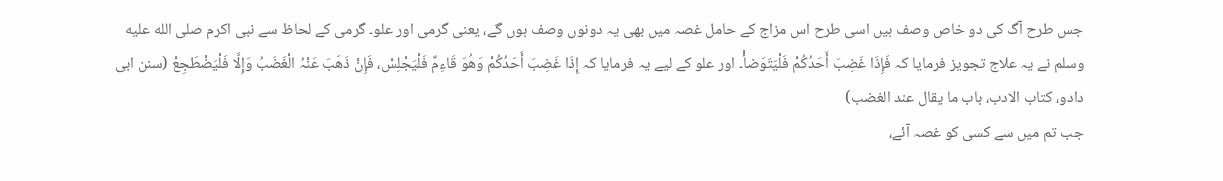جس طرح آگ کی دو خاص وصف ہیں اسی طرح اس مزاج کے حامل غصہ میں بھی یہ دونوں وصف ہوں گے، یعنی گرمی اور علو۔ گرمی کے لحاظ سے نبی اکرم صلى الله عليه وسلم نے یہ علاج تجویز فرمایا کہ فَإِذَا غَضِبَ أَحَدُکُمْ فَلْیَتَوَضأْ۔ اور علو کے لیے یہ فرمایا کہ إِذَا غَضِبَ أَحَدُکُمْ وَھُوَ قَاءِمٌ فَلْیَجْلِسْ، فَإِنْ ذَھَبَ عَنْہُ الْغَضَبُ وَإِلَّا فَلْیَضْطَجِعْ (سنن ابی دادو، کتاب الادب، باب ما یقال عند الغضب)
جب تم میں سے کسی کو غصہ آئے،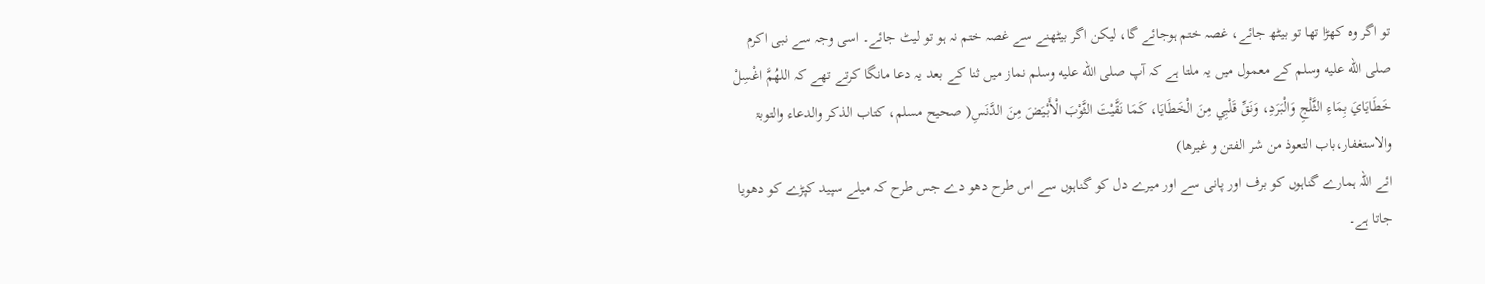تو اگر وہ کھڑا تھا تو بیٹھ جائے، غصہ ختم ہوجائے گا، لیکن اگر بیٹھنے سے غصہ ختم نہ ہو تو لیٹ جائے۔ اسی وجہ سے نبی اکرم صلى الله عليه وسلم کے معمول میں یہ ملتا ہے کہ آپ صلى الله عليه وسلم نماز میں ثنا کے بعد یہ دعا مانگا کرتے تھے کہ اللھُمَّ اغْسِلْ خَطَایَايَ بِمَاءِ الثَّلْجِ وَالْبَرَدِ، وَنَقِّ قَلْبِي مِنَ الْخَطَایَا، کَمَا نَقَّیْتَ الثَّوْبَ الْأَبْیَضَ مِنَ الدَّنَسِ( صحیح مسلم، کتاب الذکر والدعاء والتوبۃ والاستغفار،باب التعوذ من شر الفتن و غیرھا)
ائے اللہ ہمارے گناہوں کو برف اور پانی سے اور میرے دل کو گناہوں سے اس طرح دھو دے جس طرح کہ میلے سپید کپڑے کو دھویا جاتا ہے۔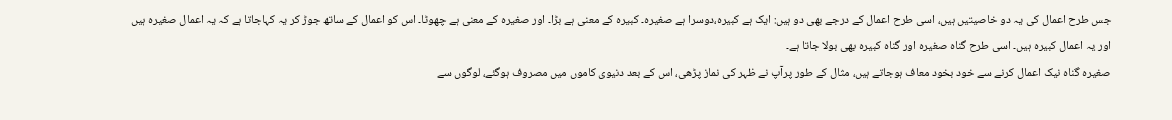جس طرح اعمال کی یہ دو خاصیتیں ہیں، اسی طرح اعمال کے درجے بھی دو ہیں: ایک ہے کبیرہ،دوسرا ہے صغیرہ۔ کبیرہ کے معنی ہے بڑا۔ اور صغیرہ کے معنی ہے چھوٹا۔ اس کو اعمال کے ساتھ جوڑ کر یہ کہاجاتا ہے کہ یہ اعمال صغیرہ ہیں اور یہ اعمال کبیرہ ہیں۔ اسی طرح گناہ صغیرہ اور گناہ کبیرہ بھی بولا جاتا ہے۔
صغیرہ گناہ نیک اعمال کرنے سے خود بخود معاف ہوجاتے ہیں، مثال کے طور پرآپ نے ظہر کی نماز پڑھی، اس کے بعد دنیوی کاموں میں مصروف ہوگئے، لوگوں سے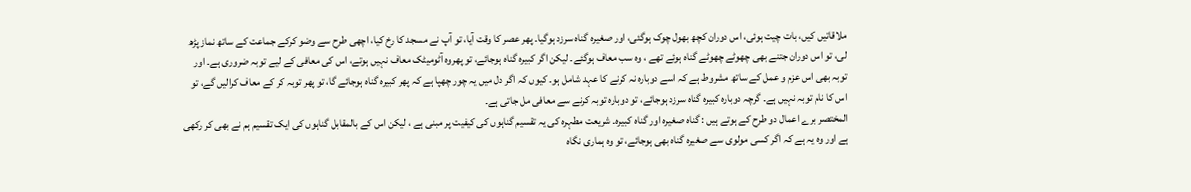ملاقاتیں کیں، بات چیت ہوئی، اس دوران کچھ بھول چوک ہوگئی، اور صغیرہ گناہ سرزد ہوگیا۔ پھر عصر کا وقت آیا، تو آپ نے مسجد کا رخ کیا، اچھی طرح سے وضو کرکے جماعت کے ساتھ نماز پڑھ لی، تو اس دوران جتنے بھی چھوٹے چھوٹے گناہ ہوئے تھے ، وہ سب معاف ہوگئے۔ لیکن اگر کبیرہ گناہ ہوجائے، تو پھروہ آٹومیٹک معاف نہیں ہوتے، اس کی معافی کے لیے توبہ ضروری ہے۔ اور توبہ بھی اس عزم و عمل کے ساتھ مشروط ہے کہ اسے دوبارہ نہ کرنے کا عہد شامل ہو۔ کیوں کہ اگر دل میں یہ چور چھپا ہے کہ پھر کبیرہ گناہ ہوجائے گا، تو پھر توبہ کر کے معاف کرالیں گے، تو اس کا نام توبہ نہیں ہے۔ گرچہ دوبارہ کبیرہ گناہ سرزد ہوجائے، تو دوبارہ توبہ کرنے سے معافی مل جاتی ہے۔
المختصر برے اعمال دو طرح کے ہوتے ہیں : گناہ صغیرہ اور گناہ کبیرہ۔ شریعت مطہرہ کی یہ تقسیم گناہوں کی کیفیت پر مبنی ہے ، لیکن اس کے بالمقابل گناہوں کی ایک تقسیم ہم نے بھی کر رکھی ہے اور وہ یہ ہے کہ اگر کسی مولوی سے صغیرہ گناہ بھی ہوجائے، تو وہ ہماری نگاہ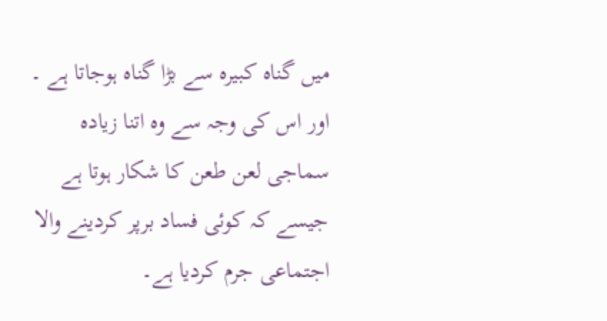میں گناہ کبیرہ سے بڑا گناہ ہوجاتا ہے ۔ اور اس کی وجہ سے وہ اتنا زیادہ سماجی لعن طعن کا شکار ہوتا ہے جیسے کہ کوئی فساد برپر کردینے والا اجتماعی جرم کردیا ہے۔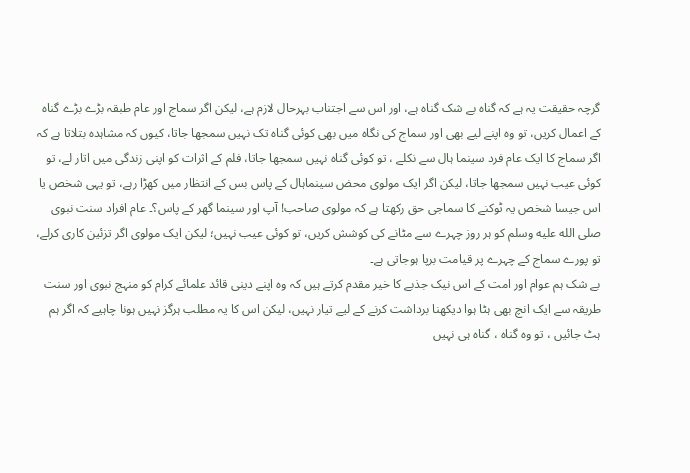گرچہ حقیقت یہ ہے کہ گناہ بے شک گناہ ہے، اور اس سے اجتناب بہرحال لازم ہے، لیکن اگر سماج اور عام طبقہ بڑے بڑے گناہ کے اعمال کریں، تو وہ اپنے لیے بھی اور سماج کی نگاہ میں بھی کوئی گناہ تک نہیں سمجھا جاتا، کیوں کہ مشاہدہ بتلاتا ہے کہ اگر سماج کا ایک عام فرد سینما ہال سے نکلے ، تو کوئی گناہ نہیں سمجھا جاتا، فلم کے اثرات کو اپنی زندگی میں اتار لے، تو کوئی عیب نہیں سمجھا جاتا، لیکن اگر ایک مولوی محض سینماہال کے پاس بس کے انتظار میں کھڑا رہے، تو یہی شخص یا اس جیسا شخص یہ ٹوکنے کا سماجی حق رکھتا ہے کہ مولوی صاحب! آپ اور سینما گھر کے پاس؟۔ عام افراد سنت نبوی صلى الله عليه وسلم کو ہر روز چہرے سے مٹانے کی کوشش کریں، تو کوئی عیب نہیں؛ لیکن ایک مولوی اگر تزئین کاری کرلے، تو پورے سماج کے چہرے پر قیامت برپا ہوجاتی ہے۔
بے شک ہم عوام اور امت کے اس نیک جذبے کا خیر مقدم کرتے ہیں کہ وہ اپنے دینی قائد علمائے کرام کو منہج نبوی اور سنت طریقہ سے ایک انچ بھی ہٹا ہوا دیکھنا برداشت کرنے کے لیے تیار نہیں، لیکن اس کا یہ مطلب ہرگز نہیں ہونا چاہیے کہ اگر ہم ہٹ جائیں ، تو وہ گناہ ، گناہ ہی نہیں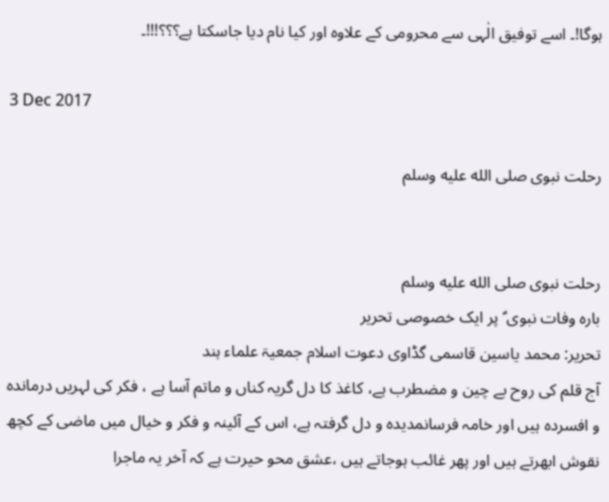ہوگا!۔ اسے توفیق الٰہی سے محرومی کے علاوہ اور کیا نام دیا جاسکتا ہے؟؟؟!!!۔

3 Dec 2017

رحلت نبوی صلى الله عليه وسلم


رحلت نبوی صلى الله عليه وسلم
بارہ وفات نبوی ؑ پر ایک خصوصی تحریر
تحریر: محمد یاسین قاسمی گڈاوی دعوت اسلام جمعیۃ علماء ہند
آج قلم کی روح بے چین و مضطرب ہے، کاغذ کا دل گریہ کناں و ماتم آسا ہے ، فکر کی لہریں درماندہ و افسردہ ہیں اور خامہ فرسانمدیدہ و دل گرفتہ ہے، اس کے آئینہ و فکر و خیال میں ماضی کے کچھ نقوش ابھرتے ہیں اور پھر غائب ہوجاتے ہیں ،عشق محو حیرت ہے کہ آخر یہ ماجرا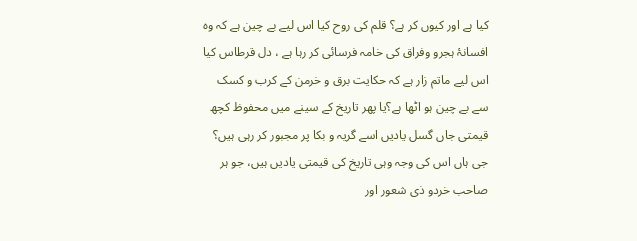کیا ہے اور کیوں کر ہے؟ قلم کی روح کیا اس لیے بے چین ہے کہ وہ افسانۂ ہجرو وفراق کی خامہ فرسائی کر رہا ہے ، دل قرطاس کیا اس لیے ماتم زار ہے کہ حکایت برق و خرمن کے کرب و کسک سے بے چین ہو اٹھا ہے؟یا پھر تاریخ کے سینے میں محفوظ کچھ قیمتی جاں گسل یادیں اسے گریہ و بکا پر مجبور کر رہی ہیں؟ جی ہاں اس کی وجہ وہی تاریخ کی قیمتی یادیں ہیں، جو ہر صاحب خردو ذی شعور اور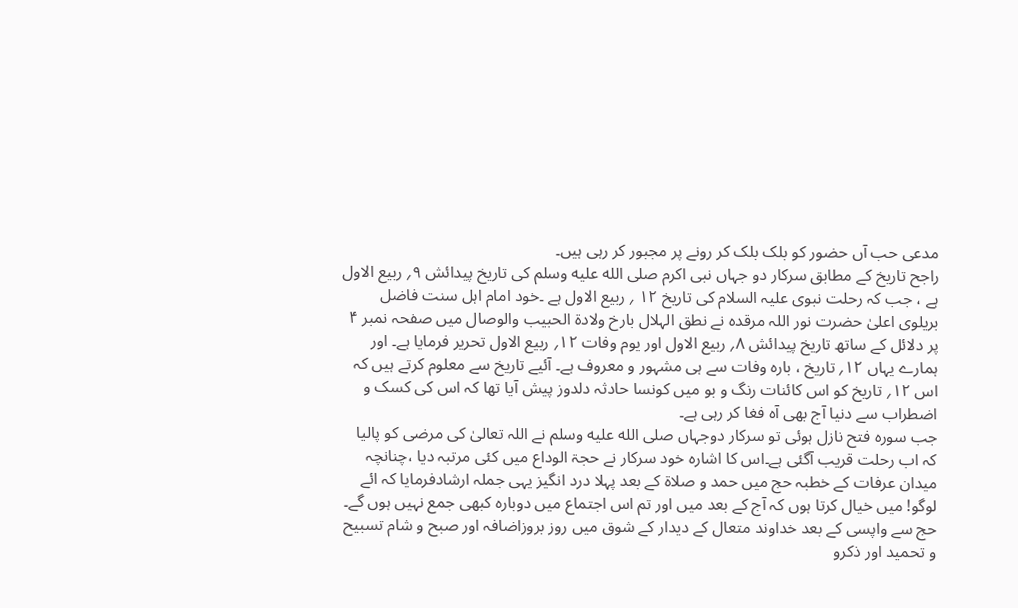مدعی حب آں حضور کو بلک بلک کر رونے پر مجبور کر رہی ہیں۔
راجح تاریخ کے مطابق سرکار دو جہاں نبی اکرم صلى الله عليه وسلم کی تاریخ پیدائش ۹؍ ربیع الاول ہے ، جب کہ رحلت نبوی علیہ السلام کی تاریخ ۱۲ ؍ ربیع الاول ہے ۔خود امام اہل سنت فاضل بریلوی اعلیٰ حضرت نور اللہ مرقدہ نے نطق الہلال بارخ ولادۃ الحبیب والوصال میں صفحہ نمبر ۴ پر دلائل کے ساتھ تاریخ پیدائش ۸؍ ربیع الاول اور یوم وفات ۱۲؍ ربیع الاول تحریر فرمایا ہے۔ اور ہمارے یہاں ۱۲؍ تاریخ ، بارہ وفات سے ہی مشہور و معروف ہے۔ آئیے تاریخ سے معلوم کرتے ہیں کہ اس ۱۲؍ تاریخ کو اس کائنات رنگ و بو میں کونسا حادثہ دلدوز پیش آیا تھا کہ اس کی کسک و اضطراب سے دنیا آج بھی آہ فغا کر رہی ہے۔
جب سورہ فتح نازل ہوئی تو سرکار دوجہاں صلى الله عليه وسلم نے اللہ تعالیٰ کی مرضی کو پالیا کہ اب رحلت قریب آگئی ہے۔اس کا اشارہ خود سرکار نے حجۃ الوداع میں کئی مرتبہ دیا ،چنانچہ میدان عرفات کے خطبہ حج میں حمد و صلاۃ کے بعد پہلا درد انگیز یہی جملہ ارشادفرمایا کہ ائے لوگو! میں خیال کرتا ہوں کہ آج کے بعد میں اور تم اس اجتماع میں دوبارہ کبھی جمع نہیں ہوں گے۔ حج سے واپسی کے بعد خداوند متعال کے دیدار کے شوق میں روز بروزاضافہ اور صبح و شام تسبیح و تحمید اور ذکرو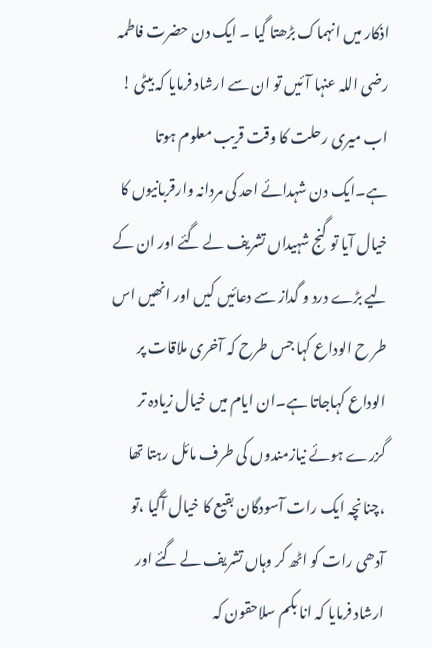اذکار میں انہماک بڑھتا گیا ۔ ایک دن حضرت فاطمہ رضی اللہ عنہا آئیں تو ان سے ارشاد فرمایا کہ بیٹی ! اب میری رحلت کا وقت قریب معلوم ہوتا ہے۔ایک دن شہدائے احد کی مردانہ وارقربانیوں کا خیال آیا تو گنج شہیداں تشریف لے گئے اور ان کے لیے بڑے درد و گداز سے دعائیں کیں اور انھیں اس طر ح الوداع کہا جس طرح کہ آخری ملاقات پر الوداع کہاجاتا ہے۔ان ایام میں خیال زیادہ تر گزرے ہوئے نیازمندوں کی طرف مائل رہتا تھا ،چنانچہ ایک رات آسودگان بقیع کا خیال آگیا ،تو آدھی رات کو اٹھ کر وہاں تشریف لے گئے اور ارشاد فرمایا کہ انا بکم سلاحقون کہ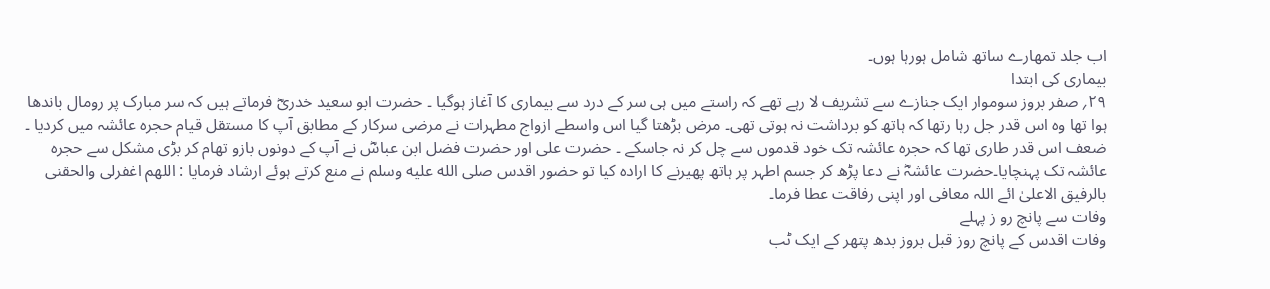اب جلد تمھارے ساتھ شامل ہورہا ہوں۔
بیماری کی ابتدا
۲۹؍ صفر بروز سوموار ایک جنازے سے تشریف لا رہے تھے کہ راستے میں ہی سر کے درد سے بیماری کا آغاز ہوگیا ۔ حضرت ابو سعید خدریؓ فرماتے ہیں کہ سر مبارک پر رومال باندھا ہوا تھا وہ اس قدر جل رہا رتھا کہ ہاتھ کو برداشت نہ ہوتی تھی۔ مرض بڑھتا گیا اس واسطے ازواج مطہرات نے مرضی سرکار کے مطابق آپ کا مستقل قیام حجرہ عائشہ میں کردیا ۔ ضعف اس قدر طاری تھا کہ حجرہ عائشہ تک خود قدموں سے چل کر نہ جاسکے ۔ حضرت علی اور حضرت فضل ابن عباسؓ نے آپ کے دونوں بازو تھام کر بڑی مشکل سے حجرہ عائشہ تک پہنچایا۔حضرت عائشہؓ نے دعا پڑھ کر جسم اطہر پر ہاتھ پھیرنے کا ارادہ کیا تو حضور اقدس صلى الله عليه وسلم نے منع کرتے ہوئے ارشاد فرمایا : اللھم اغفرلی والحقنی بالرفیق الاعلیٰ ائے اللہ معافی اور اپنی رفاقت عطا فرما۔
وفات سے پانچ رو ز پہلے
وفات اقدس کے پانچ روز قبل بروز بدھ پتھر کے ایک ٹب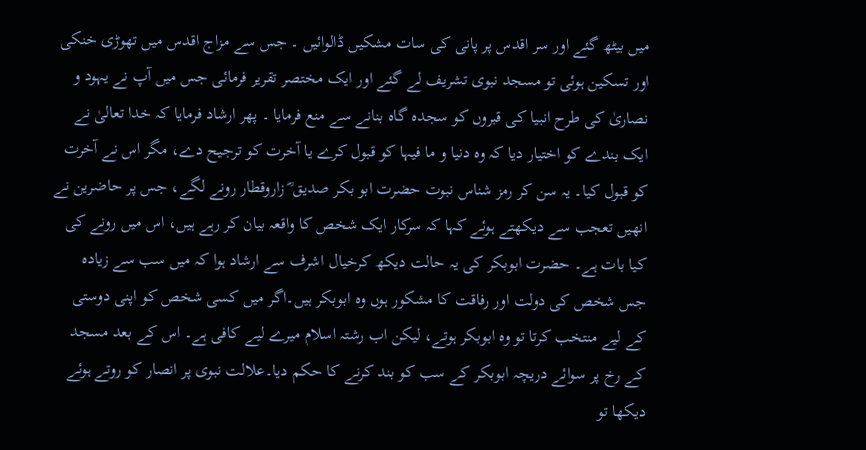میں بیٹھ گئے اور سر اقدس پر پانی کی سات مشکیں ڈالوائیں ۔ جس سے مزاج اقدس میں تھوڑی خنکی اور تسکین ہوئی تو مسجد نبوی تشریف لے گئے اور ایک مختصر تقریر فرمائی جس میں آپ نے یہود و نصاریٰ کی طرح انبیا کی قبروں کو سجدہ گاہ بنانے سے منع فرمایا ۔ پھر ارشاد فرمایا کہ خدا تعالیٰ نے ایک بندے کو اختیار دیا کہ وہ دنیا و ما فیہا کو قبول کرے یا آخرت کو ترجیح دے، مگر اس نے آخرت کو قبول کیا۔ یہ سن کر رمز شناس نبوت حضرت ابو بکر صدیق ؓ زاروقطار رونے لگے، جس پر حاضرین نے انھیں تعجب سے دیکھتے ہوئے کہا کہ سرکار ایک شخص کا واقعہ بیان کر رہے ہیں، اس میں رونے کی کیا بات ہے۔ حضرت ابوبکر کی یہ حالت دیکھ کرخیال اشرف سے ارشاد ہوا کہ میں سب سے زیادہ جس شخص کی دولت اور رفاقت کا مشکور ہوں وہ ابوبکر ہیں۔اگر میں کسی شخص کو اپنی دوستی کے لیے منتخب کرتا تو وہ ابوبکر ہوتے، لیکن اب رشتہ اسلام میرے لیے کافی ہے۔ اس کے بعد مسجد کے رخ پر سوائے دریچہ ابوبکر کے سب کو بند کرنے کا حکم دیا۔علالت نبوی پر انصار کو روتے ہوئے دیکھا تو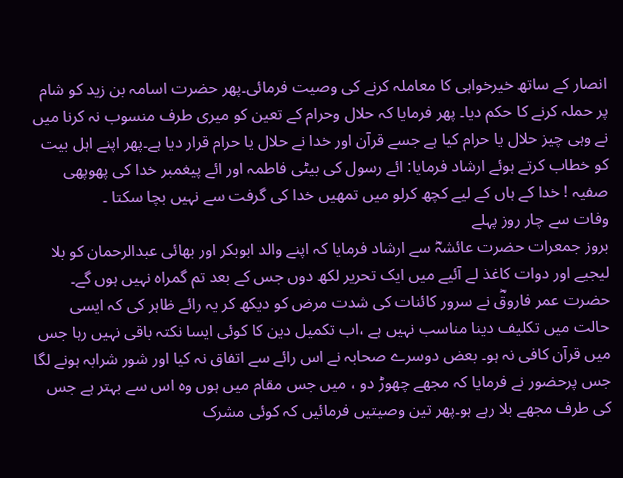انصار کے ساتھ خیرخواہی کا معاملہ کرنے کی وصیت فرمائی۔پھر حضرت اسامہ بن زید کو شام پر حملہ کرنے کا حکم دیا۔ پھر فرمایا کہ حلال وحرام کے تعین کو میری طرف منسوب نہ کرنا میں نے وہی چیز حلال یا حرام کیا ہے جسے قرآن اور خدا نے حلال یا حرام قرار دیا ہے۔پھر اپنے اہل بیت کو خطاب کرتے ہوئے ارشاد فرمایا: ائے رسول کی بیٹی فاطمہ اور ائے پیغمبر خدا کی پھوپھی صفیہ ! خدا کے ہاں کے لیے کچھ کرلو میں تمھیں خدا کی گرفت سے نہیں بچا سکتا ۔
وفات سے چار روز پہلے
بروز جمعرات حضرت عائشہؓ سے ارشاد فرمایا کہ اپنے والد ابوبکر اور بھائی عبدالرحمان کو بلا لیجیے اور دوات کاغذ لے آئیے میں ایک تحریر لکھ دوں جس کے بعد تم گمراہ نہیں ہوں گے۔ حضرت عمر فاروقؓ نے سرور کائنات کی شدت مرض کو دیکھ کر یہ رائے ظاہر کی کہ ایسی حالت میں تکلیف دینا مناسب نہیں ہے ،اب تکمیل دین کا کوئی ایسا نکتہ باقی نہیں رہا جس میں قرآن کافی نہ ہو۔ بعض دوسرے صحابہ نے اس رائے سے اتفاق نہ کیا اور شور شرابہ ہونے لگا جس پرحضور نے فرمایا کہ مجھے چھوڑ دو ، میں جس مقام میں ہوں وہ اس سے بہتر ہے جس کی طرف مجھے بلا رہے ہو۔پھر تین وصیتیں فرمائیں کہ کوئی مشرک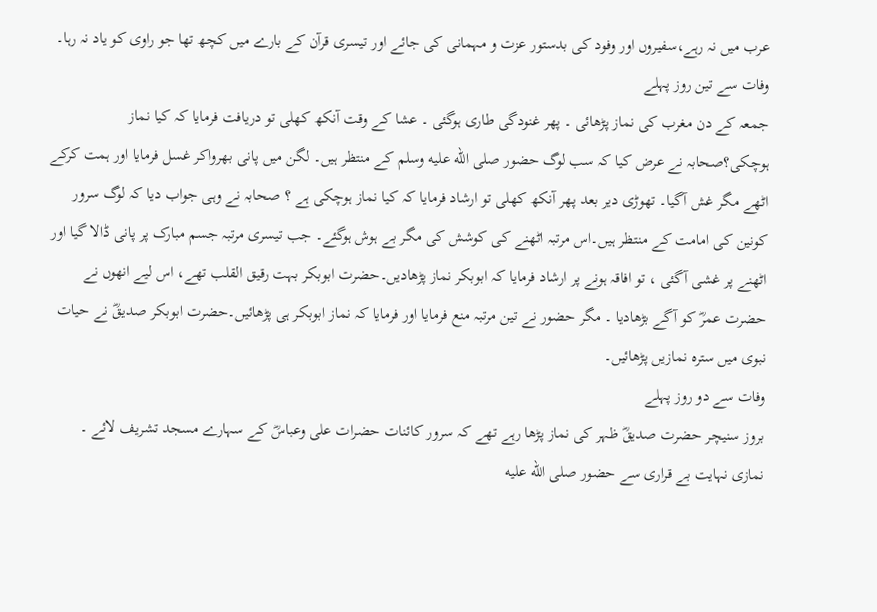عرب میں نہ رہے،سفیروں اور وفود کی بدستور عزت و مہمانی کی جائے اور تیسری قرآن کے بارے میں کچھ تھا جو راوی کو یاد نہ رہا۔
وفات سے تین روز پہلے
جمعہ کے دن مغرب کی نماز پڑھائی ۔ پھر غنودگی طاری ہوگئی ۔ عشا کے وقت آنکھ کھلی تو دریافت فرمایا کہ کیا نماز ہوچکی؟صحابہ نے عرض کیا کہ سب لوگ حضور صلى الله عليه وسلم کے منتظر ہیں۔ لگن میں پانی بھرواکر غسل فرمایا اور ہمت کرکے اٹھے مگر غش آگیا۔ تھوڑی دیر بعد پھر آنکھ کھلی تو ارشاد فرمایا کہ کیا نماز ہوچکی ہے ؟ صحابہ نے وہی جواب دیا کہ لوگ سرور کونین کی امامت کے منتظر ہیں۔اس مرتبہ اٹھنے کی کوشش کی مگر بے ہوش ہوگئے۔ جب تیسری مرتبہ جسم مبارک پر پانی ڈالا گیا اور اٹھنے پر غشی آگئی ، تو افاقہ ہونے پر ارشاد فرمایا کہ ابوبکر نماز پڑھادیں۔حضرت ابوبکر بہت رقیق القلب تھے، اس لیے انھوں نے حضرت عمرؓ کو آگے بڑھادیا ۔ مگر حضور نے تین مرتبہ منع فرمایا اور فرمایا کہ نماز ابوبکر ہی پڑھائیں۔حضرت ابوبکر صدیقؓ نے حیات نبوی میں سترہ نمازیں پڑھائیں۔
وفات سے دو روز پہلے
بروز سنیچر حضرت صدیقؓ ظہر کی نماز پڑھا رہے تھے کہ سرور کائنات حضرات علی وعباسؓ کے سہارے مسجد تشریف لائے ۔ نمازی نہایت بے قراری سے حضور صلى الله عليه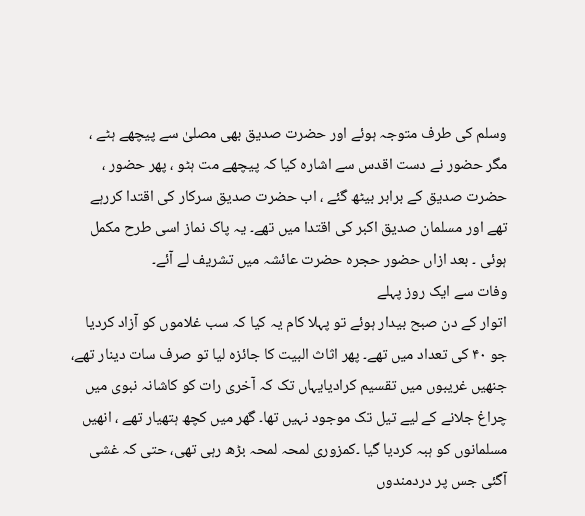وسلم کی طرف متوجہ ہوئے اور حضرت صدیق بھی مصلیٰ سے پیچھے ہٹے ، مگر حضور نے دست اقدس سے اشارہ کیا کہ پیچھے مت ہٹو ، پھر حضور ، حضرت صدیق کے برابر بیٹھ گئے ، اب حضرت صدیق سرکار کی اقتدا کررہے تھے اور مسلمان صدیق اکبر کی اقتدا میں تھے۔ یہ پاک نماز اسی طرح مکمل ہوئی ۔ بعد ازاں حضور حجرہ حضرت عائشہ میں تشریف لے آئے۔
وفات سے ایک روز پہلے
اتوار کے دن صبح بیدار ہوئے تو پہلا کام یہ کیا کہ سب غلاموں کو آزاد کردیا جو ۴۰ کی تعداد میں تھے۔ پھر اثاث البیت کا جائزہ لیا تو صرف سات دینار تھے، جنھیں غریبوں میں تقسیم کرادیایہاں تک کہ آخری رات کو کاشانہ نبوی میں چراغ جلانے کے لیے تیل تک موجود نہیں تھا۔ گھر میں کچھ ہتھیار تھے ، انھیں مسلمانوں کو ہبہ کردیا گیا ۔کمزوری لمحہ لمحہ بڑھ رہی تھی، حتی کہ غشی آگئی جس پر دردمندوں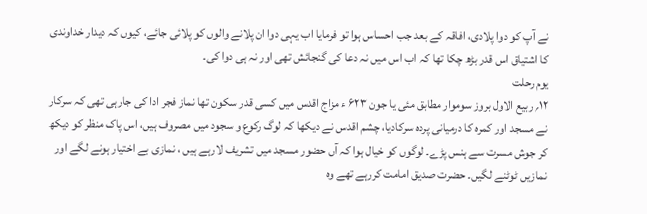نے آپ کو دوا پلادی، افاقہ کے بعد جب احساس ہوا تو فرمایا اب یہی دوا ان پلانے والوں کو پلائی جائے، کیوں کہ دیدار خداوندی کا اشتیاق اس قدر بڑھ چکا تھا کہ اب اس میں نہ دعا کی گنجائش تھی اور نہ ہی دوا کی۔
یوم رحلت
۱۲؍ ربیع الاول بروز سوموار مطابق مئی یا جون ۶۲۳ ء مزاج اقدس میں کسی قدر سکون تھا نماز فجر ادا کی جارہی تھی کہ سرکار نے مسجد اور کمرہ کا درمیانی پردہ سرکادیا، چشم اقدس نے دیکھا کہ لوگ رکوع و سجود میں مصروف ہیں، اس پاک منظر کو دیکھ کر جوش مسرت سے ہنس پڑے۔ لوگوں کو خیال ہوا کہ آں حضور مسجد میں تشریف لارہے ہیں ، نمازی بے اختیار ہونے لگے اور نمازیں ٹوٹنے لگیں۔ حضرت صدیق امامت کررہے تھے وہ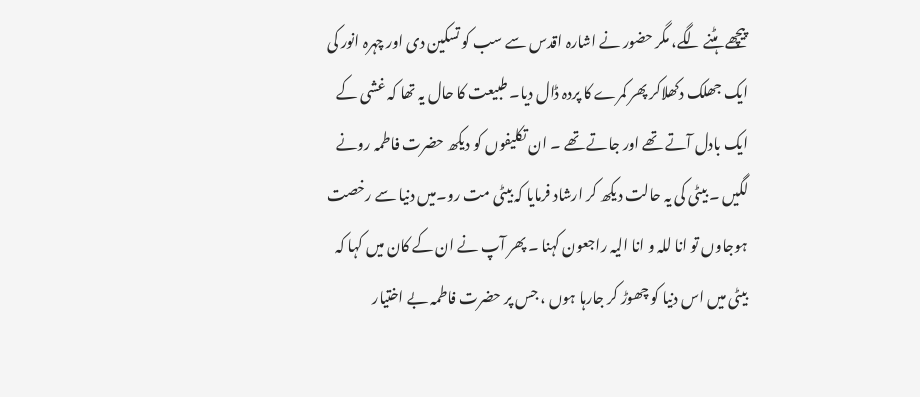پیچھے ہٹنے لگے، مگر حضور نے اشارہ اقدس سے سب کو تسکین دی اور چہرہ انور کی ایک جھلک دکھلاکر پھر کمرے کا پردہ ڈال دیا۔ طبیعت کا حال یہ تھا کہ غشی کے ایک بادل آتے تھے اور جاتے تھے ۔ ان تکلیفوں کو دیکھ حضرت فاطمہ رونے لگیں ۔ بیٹی کی یہ حالت دیکھ کر ارشاد فرمایا کہ بیٹی مت رو۔میں دنیا سے رخصت ہوجاوں تو انا للہ و انا الیہ راجعون کہنا ۔ پھر آپ نے ان کے کان میں کہا کہ بیٹی میں اس دنیا کو چھوڑ کر جارہا ہوں ، جس پر حضرت فاطمہ بے اختیار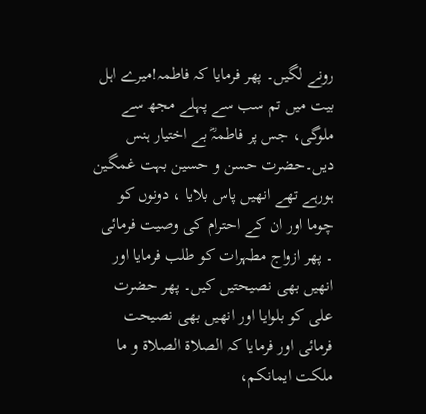رونے لگیں۔ پھر فرمایا کہ فاطمہ!میرے اہل بیت میں تم سب سے پہلے مجھ سے ملوگی، جس پر فاطمہؓ بے اختیار ہنس دیں۔حضرت حسن و حسین بہت غمگین ہورہے تھے انھیں پاس بلایا ، دونوں کو چوما اور ان کے احترام کی وصیت فرمائی ۔ پھر ازواج مطہرات کو طلب فرمایا اور انھیں بھی نصیحتیں کیں۔ پھر حضرت علی کو بلوایا اور انھیں بھی نصیحت فرمائی اور فرمایا کہ الصلاۃ الصلاۃ و ما ملکت ایمانکم،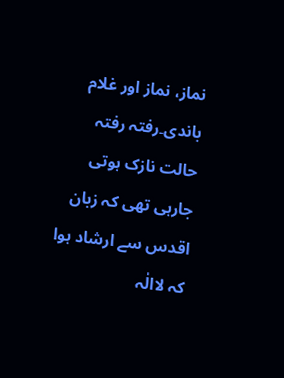نماز، نماز اور غلام باندی۔رفتہ رفتہ حالت نازک ہوتی جارہی تھی کہ زبان اقدس سے ارشاد ہوا کہ لاالٰہ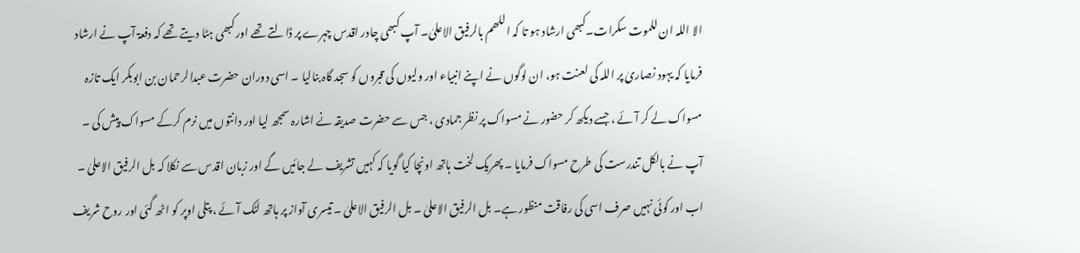الا اللہ ان للموت سکرات۔کبھی ارشاد ہو تا کہ اللھم بالرفیق الاعلیٰ۔ آپ کبھی چادر اقدس چہرے پر ڈالتے تھے اور کبھی ہٹا دیتے تھے کہ دفعۃ آپ نے ارشاد فرمایا کہ یہود نصاریٰ پر اللہ کی لعنت ہو، ان لوگوں نے اپنے انبیاء اور ولیوں کی قبروں کو سجد گاہ بنالیا ۔ اسی دوران حضرت عبدالرحمان بن ابوبکر ایک تازہ مسواک لے کر آئے ، جسے دیکھ کر حضور نے مسواک پر نظر جمادی ، جس سے حضرت صدیقہ نے اشارہ سمجھ لیا اور دانتوں میں نرم کرکے مسواک پیش کی ۔ آپ نے بالکل تندرست کی طرح مسواک فرمایا ۔ پھریک لخت ہاتھ اونچا کیا گویا کہ کہیں تشریف لے جائیں گے اور زبان اقدس سے نکلا کہ بل الرفیق الاعلیٰ ۔ اب اور کوئی نہیں صرف اسی کی رفاقت منظور ہے۔ بل الرفیق الاعلیٰ ۔ بل الرفیق الاعلیٰ ۔ تیسری آواز پر ہاتھ لٹک آئے ، پتلی اوپر کو اٹھ گئی اور روح شریف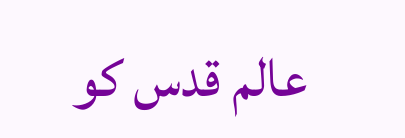عالم قدس کو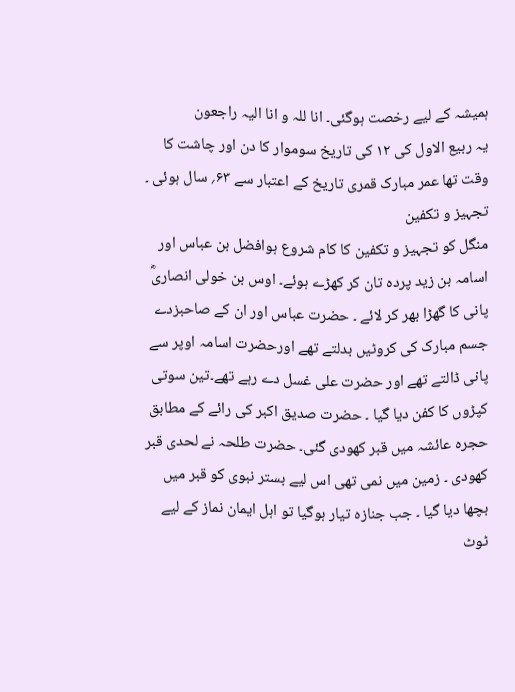ہمیشہ کے لیے رخصت ہوگئی۔ انا للہ و انا الیہ راجعون
یہ ربیع الاول کی ۱۲ کی تاریخ سوموار کا دن اور چاشت کا وقت تھا عمر مبارک قمری تاریخ کے اعتبار سے ۶۳؍ سال ہوئی ۔
تجہیز و تکفین
منگل کو تجہیز و تکفین کا کام شروع ہوافضل بن عباس اور اسامہ بن زید پردہ تان کر کھڑے ہوئے۔ اوس بن خولی انصاریؓ پانی کا گھڑا بھر کر لائے ۔ حضرت عباس اور ان کے صاحبزدے جسم مبارک کی کروٹیں بدلتے تھے اورحضرت اسامہ اوپر سے پانی ڈالتے تھے اور حضرت علی غسل دے رہے تھے۔تین سوتی کپڑوں کا کفن دیا گیا ۔ حضرت صدیق اکبر کی رائے کے مطابق حجرہ عائشہ میں قبر کھودی گئی۔ حضرت طلحہ نے لحدی قبر کھودی ۔ زمین میں نمی تھی اس لیے بستر نبوی کو قبر میں بچھا دیا گیا ۔ جب جنازہ تیار ہوگیا تو اہل ایمان نماز کے لیے ٹوٹ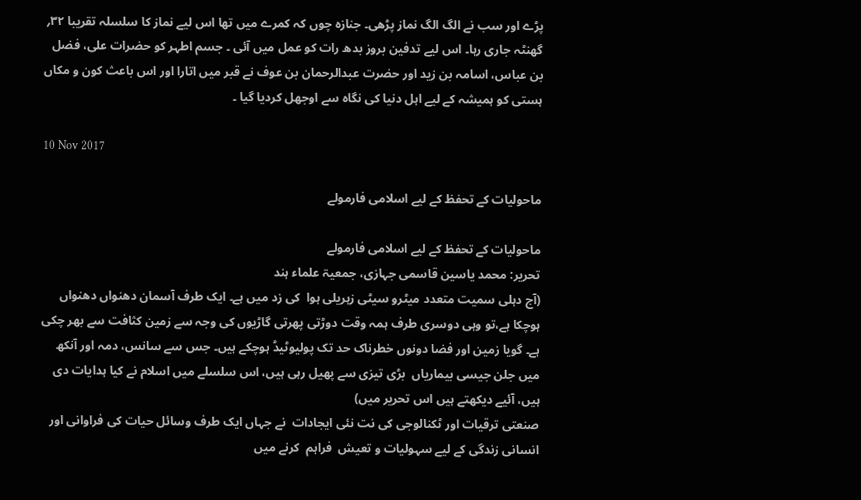پڑے اور سب نے الگ الگ نماز پڑھی۔ جنازہ چوں کہ کمرے میں تھا اس لیے نماز کا سلسلہ تقریبا ۳۲؍ گھنٹہ جاری رہا۔ اس لیے تدفین بروز بدھ رات کو عمل میں آئی ۔ جسم اطہر کو حضرات علی، فضل بن عباس، اسامہ بن زید اور حضرت عبدالرحمان بن عوف نے قبر میں اتارا اور اس باعث کون و مکاں ہستی کو ہمیشہ کے لیے اہل دنیا کی نگاہ سے اوجھل کردیا گیا ۔

10 Nov 2017

ماحولیات کے تحفظ کے لیے اسلامی فارمولے

ماحولیات کے تحفظ کے لیے اسلامی فارمولے
تحریر: محمد یاسین قاسمی جہازی، جمعیۃ علماء ہند
(آج دہلی سمیت متعدد میٹرو سیٹی زہریلی ہوا  کی زد میں ہے۔ ایک طرف آسمان دھنواں دھنواں ہوچکا ہے،تو وہی دوسری طرف ہمہ وقت دوڑتی پھرتی گاڑیوں کی وجہ سے زمین کثافت سے بھر چکی ہے۔ گویا زمین اور فضا دونوں خطرناک حد تک پولیوٹیڈ ہوچکے ہیں۔ جس سے سانس، دمہ اور آنکھ میں جلن جیسی بیماریاں  بڑی تیزی سے پھیل رہی ہیں، اس سلسلے میں اسلام نے کیا ہدایات دی ہیں، آئیے دیکھتے ہیں اس تحریر میں)
صنعتی ترقیات اور ٹکنالوجی کی نت نئی ایجادات  نے جہاں ایک طرف وسائل حیات کی فراوانی اور انسانی زندگی کے لیے سہولیات و تعیش  فراہم  کرنے میں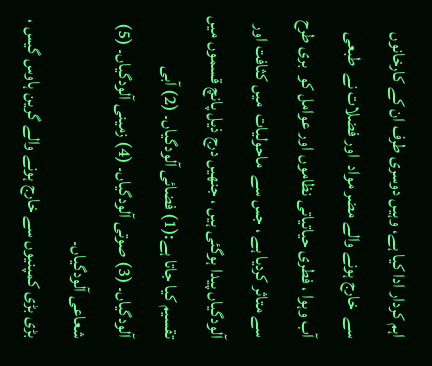اہم کردار ادا کیا ہے، وہیں دوسری طرف ان کے کارخانوں سے  خارج ہونے والے مضر مواد  اور فضلات نے  طبعی آب وہوا ، فطری حیاتیاتی نظاموں اور عوامل کو  بری طرح سے متاثر کردیا ہے ، جس سے  ماحولیات  میں کثافت اور آلودگیاں پیدا ہوگئی ہیں ، جنھیں درج ذیل پانچ قسموں میں تقسیم کیا جاتا ہے:(1) فضائی آلودگیاں۔ (2) آبی آلودگیاں۔ (3) صوتی آلودگیاں۔ (4) زمینی آلودگیاں۔ (5) شعاعی آلودگیاں۔
بڑی بڑی کمپنیوں سے خارج ہونے والے گرین ہاوس گیس ،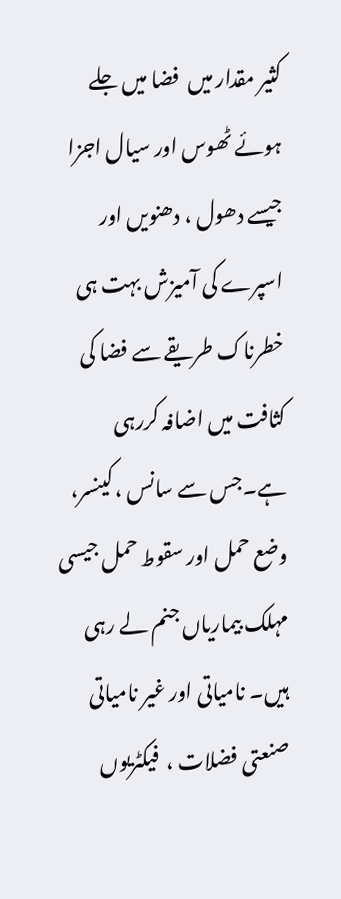کثیر مقدار میں  فضا میں جلے ہوئے ٹھوس اور سیال اجزا جیسے دھول ، دھنویں اور اسپرے کی آمیزش بہت ہی خطرناک طریقے سے فضا کی کثافت میں اضافہ کررہی ہے۔جس سے سانس ، کینسر، وضع حمل اور سقوط حمل جیسی مہلک بیماریاں جنم لے رہی ہیں۔ نامیاتی اور غیر نامیاتی صنعتی فضلات ،  فیکٹریوں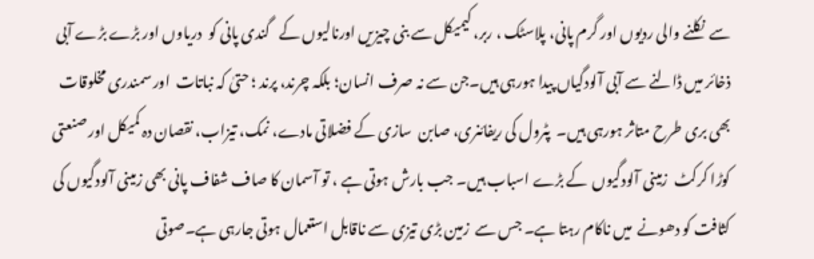سے  نکلنے والی ردیوں اور گرم پانی، پلاسٹک ، ربر، کیمیکل سے بنی چیزیں اورنالیوں کے   گندی پانی کو  دریاوں اور بڑے بڑے آبی ذخائر میں ڈالنے سے آبی آلودگیاں پیدا ہورہی ہیں۔جن سے نہ صرف انسان؛ بلکہ چرند، پرند ؛ حتیٰ کہ نباتات  اور سمندری مخلوقات  بھی بری طرح متاثر ہورہی ہیں۔  پٹرول کی ریفائنری، صابن  سازی کے فضلاتی مادے، نمک، تیزاب، نقصان دہ کمیکل اور صنعتی کوڑا کرکٹ  زمینی آلودگیوں  کے بڑے اسباب ہیں۔ جب بارش ہوتی ہے ، تو آسمان کا صاف شفاف پانی بھی زمینی آلودگیوں کی کثافت کو دھونے  میں ناکام رہتا ہے۔ جس سے  زمین بڑی تیزی سے ناقابل استعمال ہوتی جارہی ہے۔صوتی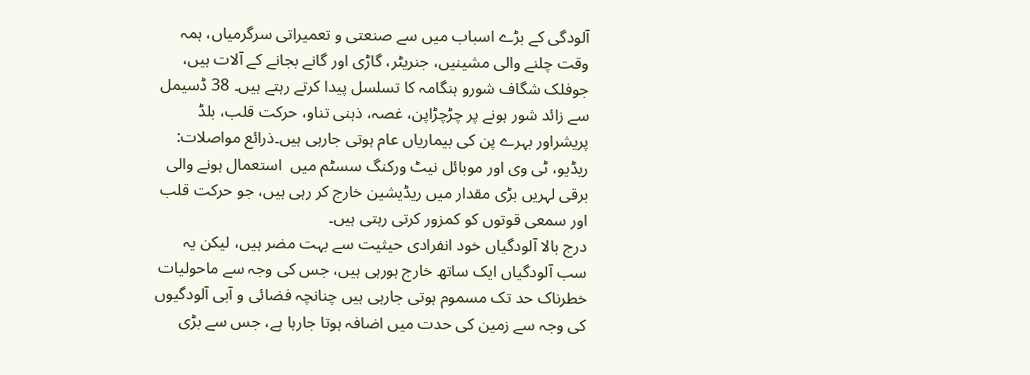آلودگی کے بڑے اسباب میں سے صنعتی و تعمیراتی سرگرمیاں، ہمہ وقت چلنے والی مشینیں، جنریٹر، گاڑی اور گانے بجانے کے آلات ہیں،  جوفلک شگاف شورو ہنگامہ کا تسلسل پیدا کرتے رہتے ہیں۔ 38 ڈسیمل سے زائد شور ہونے پر چڑچڑاپن، غصہ، ذہنی تناو، حرکت قلب، بلڈ پریشراور بہرے پن کی بیماریاں عام ہوتی جارہی ہیں۔ذرائع مواصلات: ریڈیو، ٹی وی اور موبائل نیٹ ورکنگ سسٹم میں  استعمال ہونے والی  برقی لہریں بڑی مقدار میں ریڈیشین خارج کر رہی ہیں، جو حرکت قلب اور سمعی قوتوں کو کمزور کرتی رہتی ہیں۔
درج بالا آلودگیاں خود انفرادی حیثیت سے بہت مضر ہیں، لیکن یہ سب آلودگیاں ایک ساتھ خارج ہورہی ہیں، جس کی وجہ سے ماحولیات خطرناک حد تک مسموم ہوتی جارہی ہیں چنانچہ فضائی و آبی آلودگیوں کی وجہ سے زمین کی حدت میں اضافہ ہوتا جارہا ہے، جس سے بڑی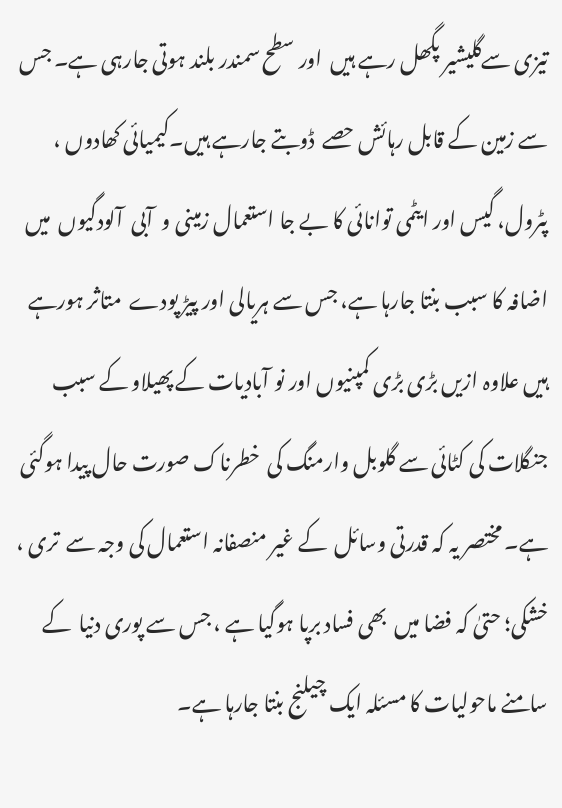تیزی سےگلیشیر پگھل رہے ہیں  اور سطح سمندر بلند ہوتی جارہی ہے۔ جس سے زمین کے قابل رہائش حصے  ڈوبتے جارہے ہیں۔کیمیائی کھادوں ،  پٹرول، گیس اور ایٹمی توانائی کا بے جا استعمال زمینی و  آبی  آلودگیوں  میں اضافہ کا سبب بنتا جارہا ہے، جس سے ہریالی اور پیڑ پودے  متاثر ہورہے ہیں علاوہ ازیں بڑی بڑی کمپنیوں اور نو آبادیات کے پھیلاو کے سبب جنگلات کی کٹائی سے گلوبل وارمنگ کی  خطرناک صورت حال پیدا ہوگئی ہے۔ مختصر یہ کہ قدرتی وسائل  کے غیر منصفانہ استعمال کی وجہ سے  تری ، خشکی؛ حتیٰ کہ فضا میں  بھی فساد برپا ہوگیا ہے ، جس سے پوری دنیا  کے سامنے ماحولیات کا مسئلہ ایک چیلنج بنتا جارہا ہے۔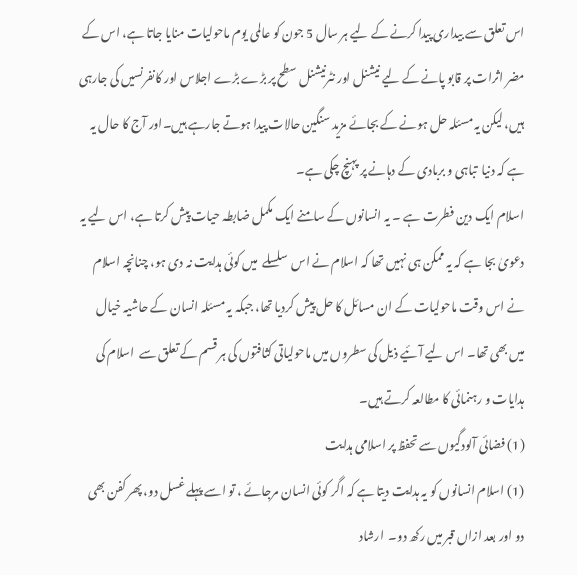اس تعلق سے بیداری پیدا کرنے کے لیے ہر سال 5 جون کو عالمی یوم ماحولیات منایا جاتا ہے، اس کے مضر اثرات پر قابو پانے کے لیے نیشنل اور نٹرنیشنل سطح پر بڑے بڑے اجلاس اور کانفرنسیں کی جارہی ہیں، لیکن یہ مسئلہ حل ہونے کے بجائے مزید سنگین حالات پیدا ہوتے جارہے ہیں۔اور آج کا حال یہ ہے کہ دنیا  تباہی و بربادی کے دہانے پر پہنچ چکی ہے۔
اسلام ایک دین فطرت ہے ۔ یہ انسانوں کے سامنے ایک مکمل ضابطہ حیات پیش کرتا ہے، اس لیے یہ دعویٰ بجا ہے کہ یہ ممکن ہی نہیں تھا کہ اسلام نے اس  سلسلے  میں کوئی ہدایت نہ دی ہو، چنانچہ اسلام نے اس وقت ماحولیات کے ان مسائل کا حل پیش کردیا تھا، جبکہ یہ مسئلہ انسان کے حاشیہ خیال میں بھی تھا۔ اس لیے آئیے ذیل کی سطروں میں ماحولیاتی کثافتوں کی ہر قسم کے تعلق سے  اسلام کی ہدایات و رہنمائی کا مطالعہ کرتے ہیں۔
(1) فضائی آلودگیوں سے تحفظ پر اسلامی ہدایت
(1) اسلام انسانوں کو یہ ہدایت دیتا ہے کہ اگر کوئی انسان مرجائے ، تو اسے پہلے غسل دو، پھر کفن بھی دو اور بعد ازاں قبر میں رکھ دو۔  ارشاد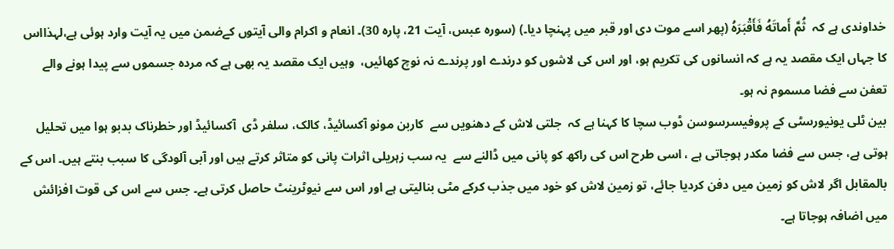خداوندی ہے کہ  ثُمَّ أَماتَهُ فَأَقْبَرَهُ (پھر اسے موت دی اور قبر میں پہنچا دیا۔) (سورہ عبس، آیت 21، پارہ 30)۔ انعام و اکرام والی آیتوں کےضمن میں یہ آیت وارد ہوئی ہے،لہذااس کا جہاں ایک مقصد یہ ہے کہ انسانوں کی تکریم ہو، اور اس کی لاشوں کو درندے اور پرندے نہ نوچ کھائیں،  وہیں ایک مقصد یہ بھی ہے کہ مردہ جسموں سے پیدا ہونے والے تعفن سے فضا مسموم نہ ہو۔
بین ٹلی یونیورسٹی کے پروفیسرسوسن ڈوب سچا کا کہنا ہے کہ  جلتی لاش کے دھنویں سے  کاربن مونو آکسائیڈ، کالک، سلفر ڈی  آکسائیڈ اور خطرناک بدبو ہوا میں تحلیل ہوتی ہے، جس سے فضا مکدر ہوجاتی ہے ، اسی طرح اس کی راکھ کو پانی میں ڈالنے سے  یہ سب زہریلی اثرات پانی کو متاثر کرتے ہیں اور آبی آلودگی کا سبب بنتے ہیں۔ اس کے بالمقابل اگر لاش کو زمین میں دفن کردیا جائے، تو زمین لاش کو خود میں جذب کرکے مٹی بنالیتی ہے اور اس سے نیوٹرینٹ حاصل کرتی ہے۔ جس سے اس کی قوت افزائش میں اضافہ ہوجاتا ہے۔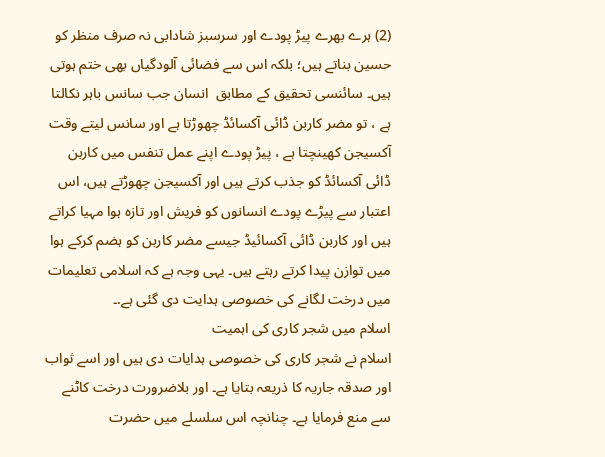(2) ہرے بھرے پیڑ پودے اور سرسبز شادابی نہ صرف منظر کو حسین بناتے ہیں؛ بلکہ اس سے فضائی آلودگیاں بھی ختم ہوتی ہیں۔ سائنسی تحقیق کے مطابق  انسان جب سانس باہر نکالتا ہے ، تو مضر کاربن ڈائی آکسائڈ چھوڑتا ہے اور سانس لیتے وقت آکسیجن کھینچتا ہے ، پیڑ پودے اپنے عمل تنفس میں کاربن ڈائی آکسائڈ کو جذب کرتے ہیں اور آکسیجن چھوڑتے ہیں، اس اعتبار سے پیڑے پودے انسانوں کو فریش اور تازہ ہوا مہیا کراتے ہیں اور کاربن ڈائی آکسائیڈ جیسے مضر کاربن کو ہضم کرکے ہوا میں توازن پیدا کرتے رہتے ہیں۔ یہی وجہ ہے کہ اسلامی تعلیمات میں درخت لگانے کی خصوصی ہدایت دی گئی ہے.۔
اسلام میں شجر کاری کی اہمیت
اسلام نے شجر کاری کی خصوصی ہدایات دی ہیں اور اسے ثواب اور صدقہ جاریہ کا ذریعہ بتایا ہے۔ اور بلاضرورت درخت کاٹنے سے منع فرمایا ہے۔ چنانچہ اس سلسلے میں حضرت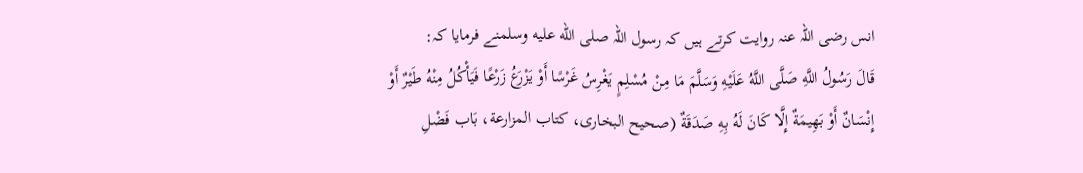انس رضی اللہ عنہ روایت کرتے ہیں کہ رسول اللہ صلى الله عليه وسلمنے فرمایا کہ:
قَالَ رَسُولُ اللَّهِ صَلَّى اللَّهُ عَلَيْهِ وَسَلَّمَ مَا مِنْ مُسْلِمٍ يَغْرِسُ غَرْسًا أَوْ يَزْرَعُ زَرْعًا فَيَأْكُلُ مِنْهُ طَيْرٌ أَوْ إِنْسَانٌ أَوْ بَهِيمَةٌ إِلَّا كَانَ لَهُ بِهِ صَدَقَةٌ (صحیح البخاری، کتاب المزارعة، بَاب فَضْلِ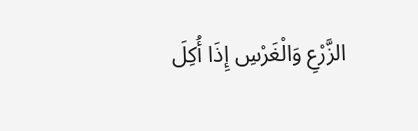الزَّرْعِ وَالْغَرْسِ إِذَا أُكِلَ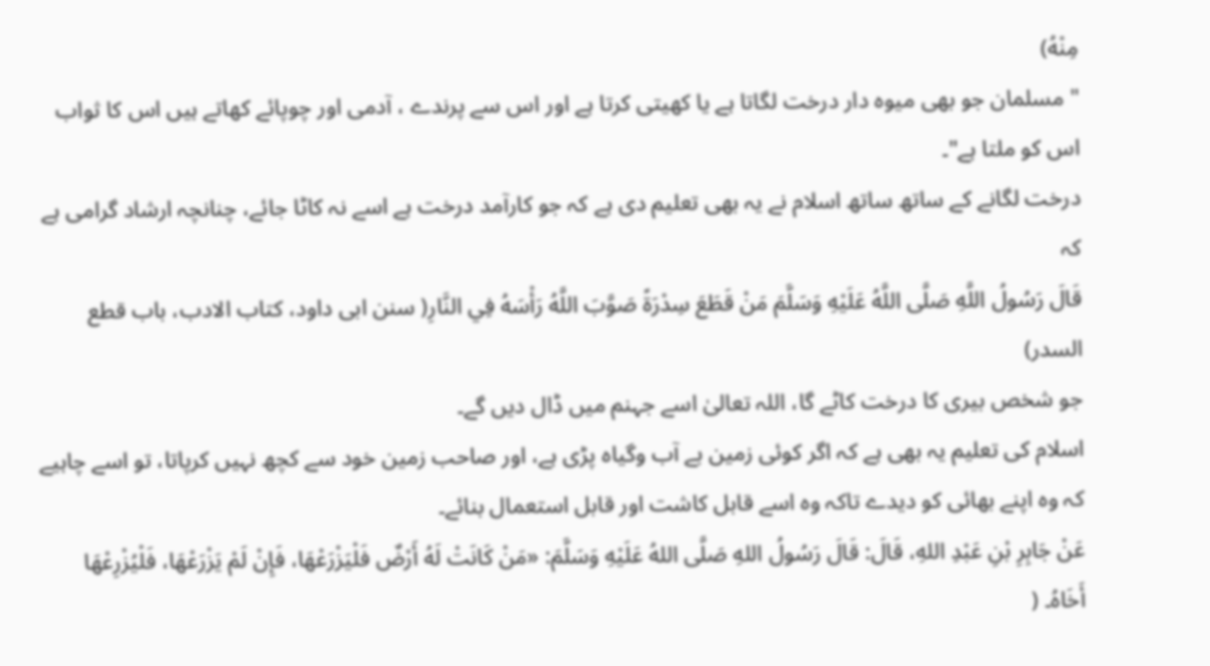مِنْهُ)
" مسلمان جو بھی میوہ دار درخت لگاتا ہے یا کھیتی کرتا ہے اور اس سے پرندے ، آدمی اور چوپائے کھاتے ہیں اس کا ثواب اس کو ملتا ہے"۔
درخت لگانے کے ساتھ ساتھ اسلام نے یہ بھی تعلیم دی ہے کہ جو کارآمد درخت ہے اسے نہ کاٹا جائے، چنانچہ ارشاد گرامی ہے کہ
قَالَ رَسُولُ اللَّهِ صَلَّى اللَّهُ عَلَيْهِ وَسَلَّمَ مَنْ قَطَعَ سِدْرَةً صَوَّبَ اللَّهُ رَأْسَهُ فِي النَّارِ( سنن ابی داود، کتاب الادب، باب قطع السدر)
جو شخص بیری کا درخت کاٹے گا، اللہ تعالیٰ اسے جہنم میں ڈال دیں گے۔
اسلام کی تعلیم یہ بھی ہے کہ اگر کوئی زمین بے آب وگیاہ پڑی ہے، اور صاحب زمین خود سے کچھ نہیں کرپاتا، تو اسے چاہیے کہ وہ اپنے بھائی کو دیدے تاکہ وہ اسے قابل کاشت اور قابل استعمال بنائے۔
عَنْ جَابِرِ بْنِ عَبْدِ اللهِ، قَالَ: قَالَ رَسُولُ اللهِ صَلَّى اللهُ عَلَيْهِ وَسَلَّمَ: «مَنْ كَانَتْ لَهُ أَرْضٌ فَلْيَزْرَعْهَا، فَإِنْ لَمْ يَزْرَعْهَا، فَلْيُزْرِعْهَا أَخَاهُ۔ (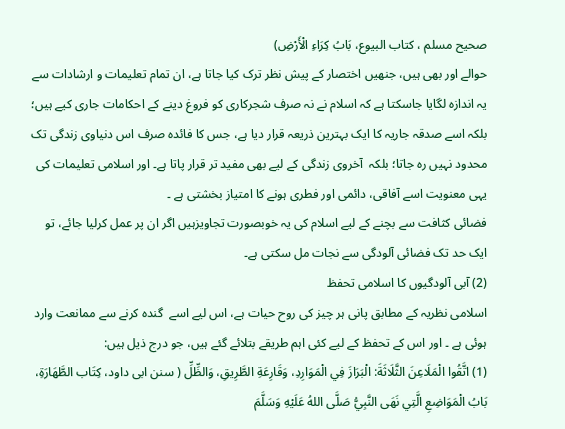صحیح مسلم ، کتاب البیوع، بَابُ كِرَاءِ الْأَرْضِ)
حوالے اور بھی ہیں، جنھیں اختصار کے پیش نظر ترک کیا جاتا ہے، ان تمام تعلیمات و ارشادات سے یہ اندازہ لگایا جاسکتا ہے کہ اسلام نے نہ صرف شجرکاری کو فروغ دینے کے احکامات جاری کیے ہیں؛ بلکہ اسے صدقہ جاریہ کا ایک بہترین ذریعہ قرار دیا ہے، جس کا فائدہ صرف اس دنیاوی زندگی تک محدود نہیں رہ جاتا؛ بلکہ  آخروی زندگی کے لیے بھی مفید تر قرار پاتا ہے۔ اور اسلامی تعلیمات کی یہی معنویت اسے آفاقی، دائمی اور فطری ہونے کا امتیاز بخشتی ہے ۔
فضائی کثافت سے بچنے کے لیے اسلام کی یہ خوبصورت تجاویزہیں اگر ان پر عمل کرلیا جائے، تو ایک حد تک فضائی آلودگی سے نجات مل سکتی ہے۔
(2) آبی آلودگیوں کا اسلامی تحفظ
اسلامی نظریہ کے مطابق پانی ہر چیز کی روح حیات ہے، اس لیے اسے  گندہ کرنے سے ممانعت وارد ہوئی ہے ۔ اور اس کے تحفظ کے لیے کئی اہم طریقے بتلائے گئے ہیں، جو درج ذیل ہیں:
(1) اتَّقُوا الْمَلَاعِنَ الثَّلَاثَةَ: الْبَرَازَ فِي الْمَوَارِدِ، وَقَارِعَةِ الطَّرِيقِ، وَالظِّلِّ ( سنن ابی داود، كِتَاب الطَّهَارَةِ، بَابُ الْمَوَاضِعِ الَّتِي نَهَى النَّبِيُّ صَلَّى اللهُ عَلَيْهِ وَسَلَّمَ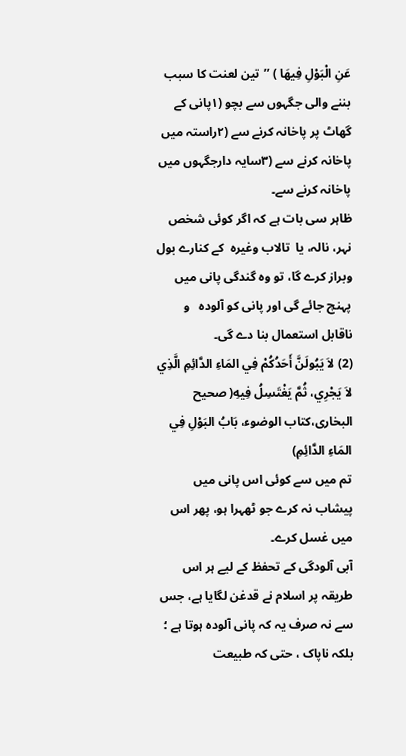عَنِ الْبَوْلِ فِيهَا ) ’’تین لعنت کا سبب بننے والی جگہوں سے بچو (۱پانی کے گھاٹ پر پاخانہ کرنے سے (۲راستہ میں پاخانہ کرنے سے (۳سایہ دارجگہوں میں پاخانہ کرنے سے۔
ظاہر سی بات ہے کہ اگر کوئی شخص نہر، نالہ، یا  تالاب وغیرہ  کے کنارے بول وبراز کرے گا، تو وہ گندگی پانی میں پہنچ جائے گی اور پانی کو آلودہ   و ناقابل استعمال بنا دے گی۔
(2) لاَ يَبُولَنَّ أَحَدُكُمْ فِي المَاءِ الدَّائِمِ الَّذِي لاَ يَجْرِي، ثُمَّ يَغْتَسِلُ فِيهِ( صحیح البخاری،کتاب الوضوء، بَابُ البَوْلِ فِي المَاءِ الدَّائِمِ)
تم میں سے کوئی اس پانی میں پیشاب نہ کرے جو ٹھہرا ہو، پھر اس میں غسل کرے۔
آبی آلودگی کے تحفظ کے لیے ہر اس طریقہ پر اسلام نے قدغن لگایا ہے، جس سے نہ صرف یہ کہ پانی آلودہ ہوتا ہے ؛ بلکہ ناپاک ، حتی کہ طبیعت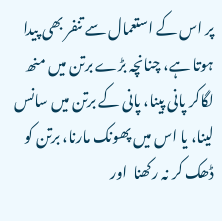پر اس کے استعمال سے تنفر بھی پیدا ہوتا ہے، چنانچہ بڑے برتن میں منھ لگاکر پانی پینا، پانی کے برتن میں سانس لینا، یا اس میں پھونک مارنا، برتن کو ڈھک کر نہ رکھنا  اور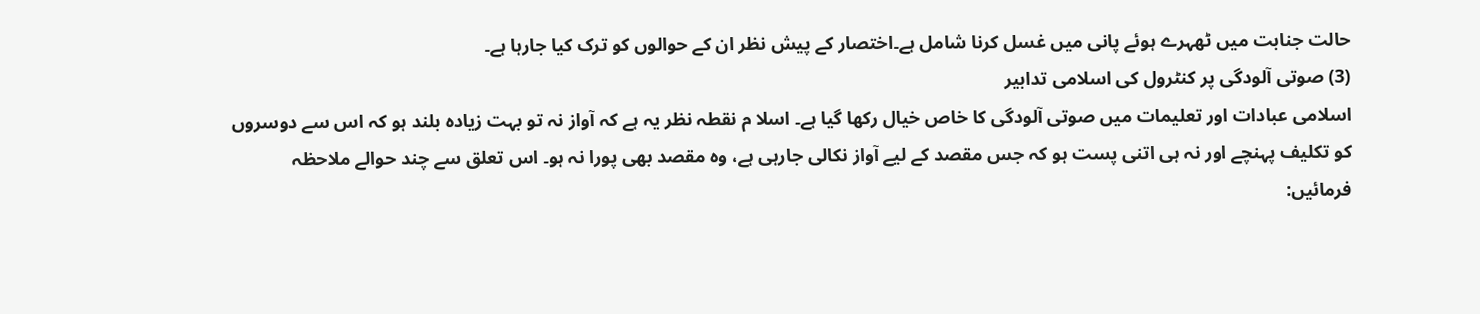حالت جنابت میں ٹھہرے ہوئے پانی میں غسل کرنا شامل ہے۔اختصار کے پیش نظر ان کے حوالوں کو ترک کیا جارہا ہے۔
(3) صوتی آلودگی پر کنٹرول کی اسلامی تدابیر
اسلامی عبادات اور تعلیمات میں صوتی آلودگی کا خاص خیال رکھا گیا ہے۔ اسلا م نقطہ نظر یہ ہے کہ آواز نہ تو بہت زیادہ بلند ہو کہ اس سے دوسروں کو تکلیف پہنچے اور نہ ہی اتنی پست ہو کہ جس مقصد کے لیے آواز نکالی جارہی ہے، وہ مقصد بھی پورا نہ ہو۔ اس تعلق سے چند حوالے ملاحظہ فرمائیں: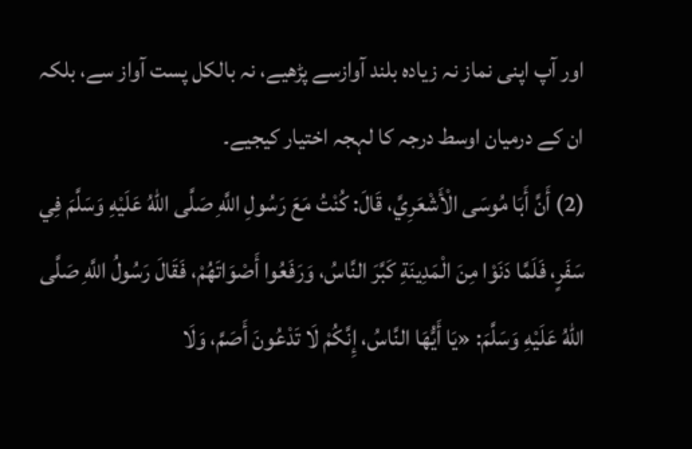اور آپ اپنی نماز نہ زیادہ بلند آوازسے پڑھیے، نہ بالکل پست آواز سے، بلکہ ان کے درمیان اوسط درجہ کا لہجہ اختیار کیجیے۔
(2) أَنَّ أَبَا مُوسَى الْأَشْعَرِيَّ، قَالَ: كُنْتُ مَعَ رَسُولِ اللَّهِ صَلَّى اللهُ عَلَيْهِ وَسَلَّمَ فِي سَفَرٍ، فَلَمَّا دَنَوْا مِنَ الْمَدِينَةِ كَبَّرَ النَّاسُ، وَرَفَعُوا أَصْوَاتَهُمْ، فَقَالَ رَسُولُ اللَّهِ صَلَّى اللهُ عَلَيْهِ وَسَلَّمَ: «يَا أَيُّهَا النَّاسُ، إِنَّكُمْ لَا تَدْعُونَ أَصَمَّ، وَلَا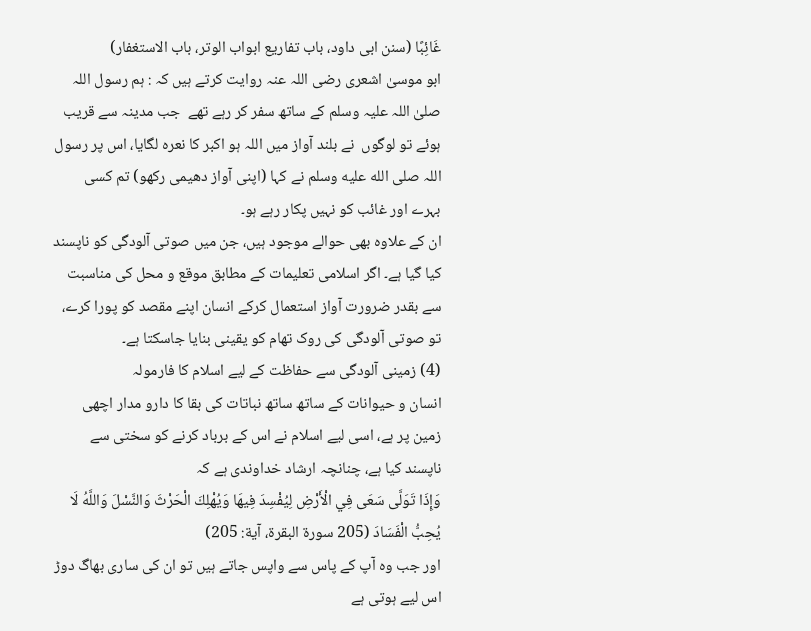غَائِبًا (سنن ابی داود، باب تفاریع ابواب الوتر، باب الاستغفار)
ابو موسیٰ اشعری رضی اللہ عنہ روایت کرتے ہیں کہ : ہم رسول اللہ صلیٰ اللہ علیہ وسلم کے ساتھ سفر کر رہے تھے  جب مدینہ سے قریب ہوئے تو لوگوں  نے بلند آواز میں اللہ ہو اکبر کا نعرہ لگایا، اس پر رسول اللہ صلى الله عليه وسلم نے کہا (اپنی آواز دھیمی رکھو) تم کسی بہرے اور غائب کو نہیں پکار رہے ہو۔
ان کے علاوہ بھی حوالے موجود ہیں، جن میں صوتی آلودگی کو ناپسند کیا گیا ہے۔ اگر اسلامی تعلیمات کے مطابق موقع و محل کی مناسبت سے بقدر ضرورت آواز استعمال کرکے انسان اپنے مقصد کو پورا کرے، تو صوتی آلودگی کی روک تھام کو یقینی بنایا جاسکتا ہے۔
(4) زمینی آلودگی سے حفاظت کے لیے اسلام کا فارمولہ
انسان و حیوانات کے ساتھ ساتھ نباتات کی بقا کا دارو مدار اچھی زمین پر ہے، اسی لیے اسلام نے اس کے برباد کرنے کو سختی سے ناپسند کیا ہے، چنانچہ ارشاد خداوندی ہے کہ
وَإِذَا تَوَلَّى سَعَى فِي الْأَرْضِ لِيُفْسِدَ فِيهَا وَيُهْلِكَ الْحَرْثَ وَالنَّسْلَ وَاللَّهُ لَا يُحِبُّ الْفَسَادَ (205 سورة البقرة، آیة: 205)
اور جب وہ آپ کے پاس سے واپس جاتے ہیں تو ان کی ساری بھاگ دوڑ اس لیے ہوتی ہے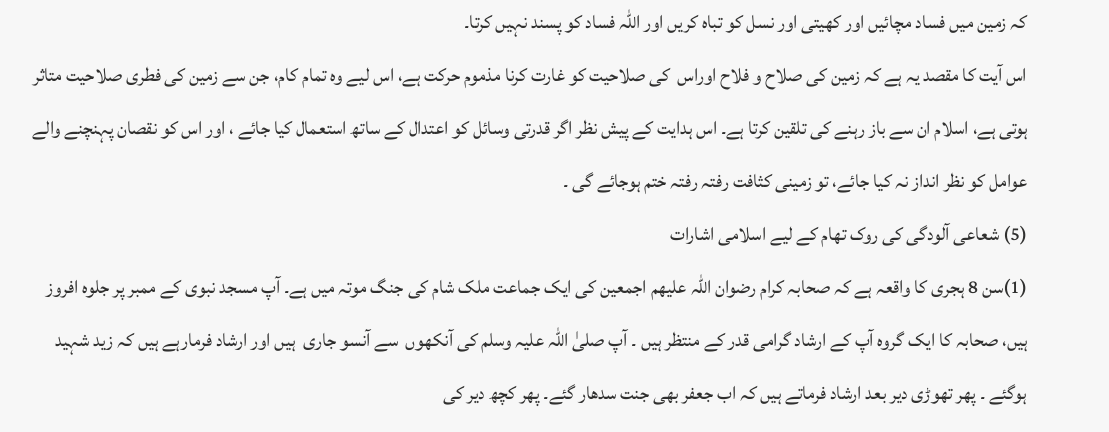کہ زمین میں فساد مچائیں اور کھیتی اور نسل کو تباہ کریں اور اللہ فساد کو پسند نہیں کرتا۔
اس آیت کا مقصد یہ ہے کہ زمین کی صلاح و فلاح اوراس  کی صلاحیت کو غارت کرنا مذموم حرکت ہے، اس لیے وہ تمام کام، جن سے زمین کی فطری صلاحیت متاثر ہوتی ہے، اسلام ان سے باز رہنے کی تلقین کرتا ہے۔ اس ہدایت کے پیش نظر اگر قدرتی وسائل کو اعتدال کے ساتھ استعمال کیا جائے ، اور اس کو نقصان پہنچنے والے عوامل کو نظر انداز نہ کیا جائے، تو زمینی کثافت رفتہ رفتہ ختم ہوجائے گی ۔
(5) شعاعی آلودگی کی روک تھام کے لیے اسلامی اشارات
(1)سن 8 ہجری کا واقعہ ہے کہ صحابہ کرام رضوان اللہ علیھم اجمعین کی ایک جماعت ملک شام کی جنگ موتہ میں ہے۔ آپ مسجد نبوی کے ممبر پر جلوہ افروز ہیں، صحابہ کا ایک گروہ آپ کے ارشاد گرامی قدر کے منتظر ہیں ۔ آپ صلیٰ اللہ علیہ وسلم کی آنکھوں  سے آنسو جاری  ہیں اور ارشاد فرمارہے ہیں کہ زید شہید ہوگئے ۔ پھر تھوڑی دیر بعد ارشاد فرماتے ہیں کہ اب جعفر بھی جنت سدھار گئے۔ پھر کچھ دیر کی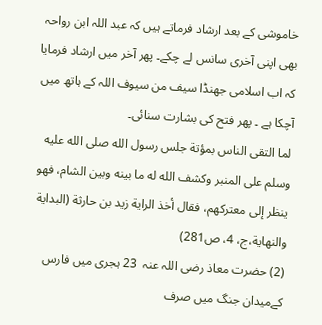خاموشی کے بعد ارشاد فرماتے ہیں کہ عبد اللہ ابن رواحہ بھی اپنی آخری سانس لے چکے۔ پھر آخر میں ارشاد فرمایا کہ اب اسلامی جھنڈا سیف من سیوف اللہ کے ہاتھ میں آچکا ہے ۔ پھر فتح کی بشارت سنائی۔
لما التقى الناس بمؤتة جلس رسول الله صلى الله عليه وسلم على المنبر وكشف الله له ما بينه وبين الشام، فهو ينظر إلى معتركهم، فقال أخذ الراية زيد بن حارثة (البدایة والنهایة،ج، 4، ص281)
(2) حضرت معاذ رضی اللہ عنہ  23 ہجری میں فارس کےمیدان جنگ میں صرف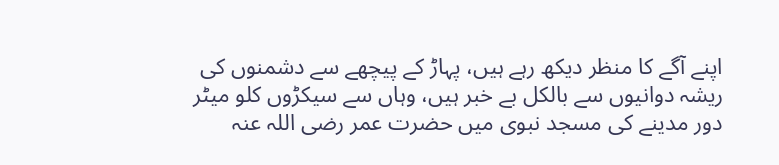اپنے آگے کا منظر دیکھ رہے ہیں، پہاڑ کے پیچھے سے دشمنوں کی ریشہ دوانیوں سے بالکل بے خبر ہیں، وہاں سے سیکڑوں کلو میٹر دور مدینے کی مسجد نبوی میں حضرت عمر رضی اللہ عنہ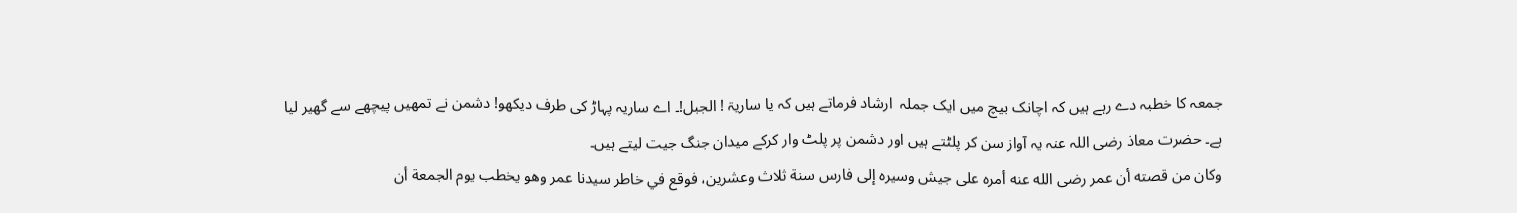جمعہ کا خطبہ دے رہے ہیں کہ اچانک بیچ میں ایک جملہ  ارشاد فرماتے ہیں کہ یا ساریۃ ! الجبل!۔ اے ساریہ پہاڑ کی طرف دیکھو! دشمن نے تمھیں پیچھے سے گھیر لیا ہے۔ حضرت معاذ رضی اللہ عنہ یہ آواز سن کر پلٹتے ہیں اور دشمن پر پلٹ وار کرکے میدان جنگ جیت لیتے ہیں۔
وكان من قصته أن عمر رضى الله عنه أمره على جيش وسيره إلى فارس سنة ثلاث وعشرين، فوقع في خاطر سيدنا عمر وهو يخطب يوم الجمعة أن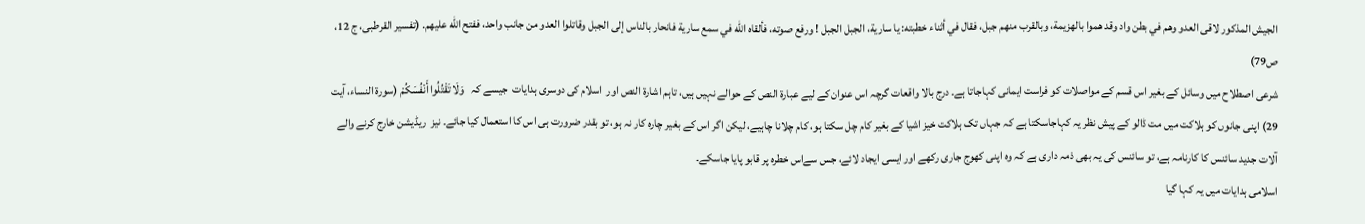الجيش المذكور لاقى العدو وهم في بطن واد وقد هموا بالهزيمة، وبالقرب منهم جبل، فقال في أثناء خطبته: يا سارية، الجبل الجبل ! ورفع صوته، فألقاه الله في سمع سارية فانحار بالناس إلى الجبل وقاتلوا العدو من جانب واحد، ففتح الله عليهم. (تفسیر القرطبی، ج 12، ص79)
شرعی اصطلاح میں وسائل کے بغیر اس قسم کے مواصلات کو فراست ایمانی کہاجاتا ہے۔ درج بالا واقعات گرچہ اس عنوان کے لیے عبارۃ النص کے حوالے نہیں ہیں، تاہم اشارۃ النص اور  اسلام کی دوسری ہدایات  جیسے کہ   وَلَا تَقْتُلُوا أَنْفُسَكُمْ (سورۃ النساء، آیت 29) اپنی جانوں کو ہلاکت میں مت ڈالو کے پیش نظر یہ کہاجاسکتا ہے کہ جہاں تک ہلاکت خیز اشیا کے بغیر کام چل سکتا ہو، کام چلانا چاہیے، لیکن اگر اس کے بغیر چارہ کار نہ ہو، تو بقدر ضرورت ہی اس کا استعمال کیا جائے۔ نیز  ریڈیشن خارج کرنے والے آلات جدید سائنس کا کارنامہ ہے، تو سائنس کی یہ بھی ذمہ داری ہے کہ وہ اپنی کھوج جاری رکھے اور ایسی ایجاد لائے، جس سےاس خطرہ پر قابو پایا جاسکے۔
اسلامی ہدایات میں یہ کہا گیا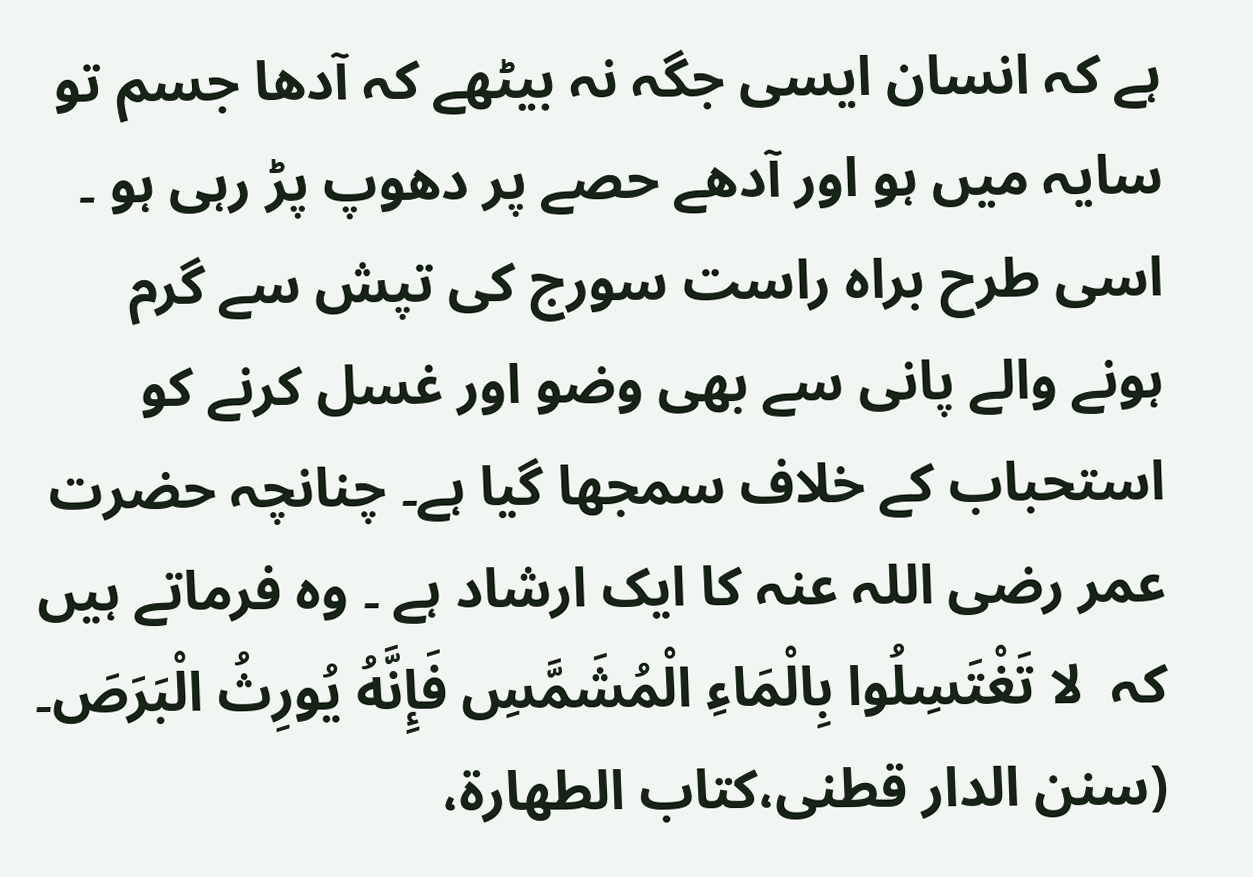ہے کہ انسان ایسی جگہ نہ بیٹھے کہ آدھا جسم تو سایہ میں ہو اور آدھے حصے پر دھوپ پڑ رہی ہو ۔ اسی طرح براہ راست سورج کی تپش سے گرم ہونے والے پانی سے بھی وضو اور غسل کرنے کو استحباب کے خلاف سمجھا گیا ہے۔ چنانچہ حضرت عمر رضی اللہ عنہ کا ایک ارشاد ہے ۔ وہ فرماتے ہیں کہ  لا تَغْتَسِلُوا بِالْمَاءِ الْمُشَمَّسِ فَإِنَّهُ يُورِثُ الْبَرَصَ۔ (سنن الدار قطنی،کتاب الطهارة،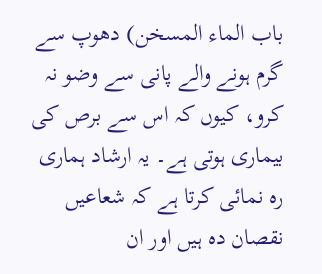باب الماء المسخن) دھوپ سے گرم ہونے والے پانی سے وضو نہ کرو، کیوں کہ اس سے برص کی بیماری ہوتی ہے۔ یہ ارشاد ہماری رہ نمائی کرتا ہے کہ شعاعیں نقصان دہ ہیں اور ان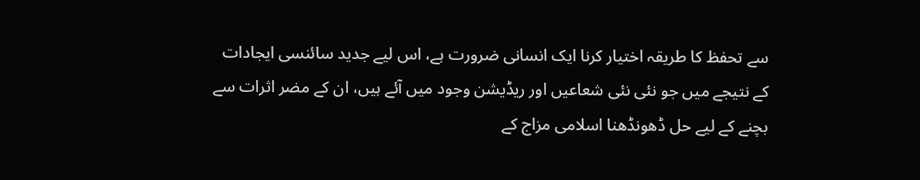سے تحفظ کا طریقہ اختیار کرنا ایک انسانی ضرورت ہے، اس لیے جدید سائنسی ایجادات کے نتیجے میں جو نئی نئی شعاعیں اور ریڈیشن وجود میں آئے ہیں، ان کے مضر اثرات سے بچنے کے لیے حل ڈھونڈھنا اسلامی مزاج کے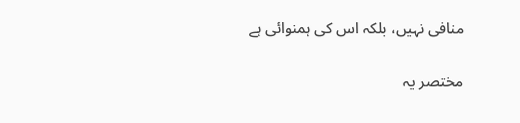منافی نہیں، بلکہ اس کی ہمنوائی ہے

مختصر یہ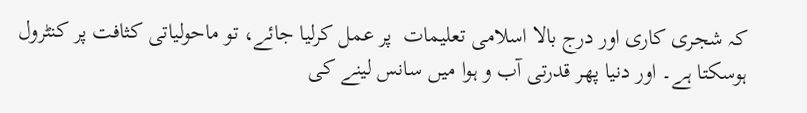کہ شجری کاری اور درج بالا اسلامی تعلیمات  پر عمل کرلیا جائے، تو ماحولیاتی کثافت پر کنٹرول ہوسکتا ہے۔ اور دنیا پھر قدرتی آب و ہوا میں سانس لینے کی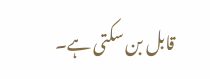قابل بن سکتی ہے۔